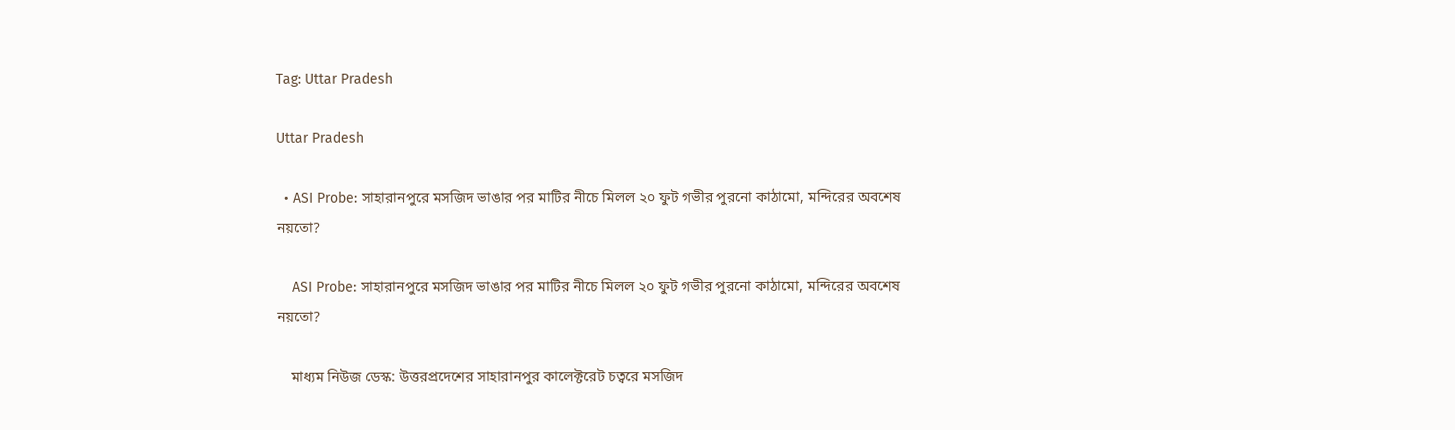Tag: Uttar Pradesh

Uttar Pradesh

  • ASI Probe: সাহারানপুরে মসজিদ ভাঙার পর মাটির নীচে মিলল ২০ ফুট গভীর পুরনো কাঠামো, মন্দিরের অবশেষ নয়তো?

    ASI Probe: সাহারানপুরে মসজিদ ভাঙার পর মাটির নীচে মিলল ২০ ফুট গভীর পুরনো কাঠামো, মন্দিরের অবশেষ নয়তো?

    মাধ্যম নিউজ ডেস্ক: উত্তরপ্রদেশের সাহারানপুর কালেক্টরেট চত্বরে মসজিদ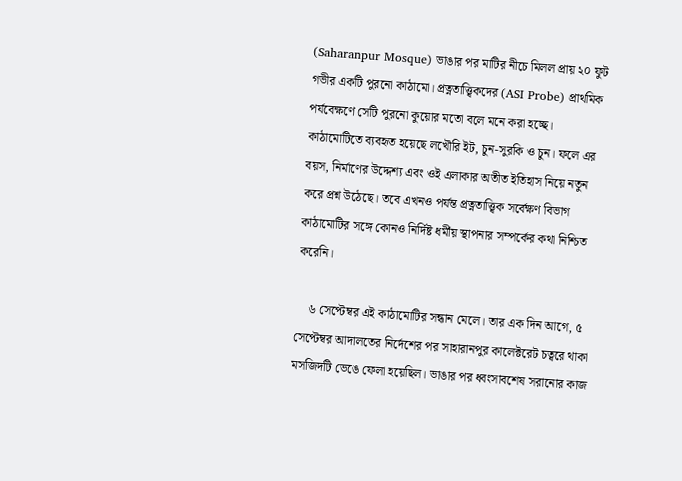(Saharanpur Mosque) ভাঙার পর মাটির নীচে মিলল প্রায় ২০ ফুট গভীর একটি পুরনো কাঠামো। প্রত্নতাত্ত্বিকদের (ASI Probe) প্রাথমিক পর্যবেক্ষণে সেটি পুরনো কুয়োর মতো বলে মনে করা হচ্ছে। কাঠামোটিতে ব্যবহৃত হয়েছে লখৌরি ইট, চুন-সুরকি ও চুন। ফলে এর বয়স, নির্মাণের উদ্দেশ্য এবং ওই এলাকার অতীত ইতিহাস নিয়ে নতুন করে প্রশ্ন উঠেছে। তবে এখনও পর্যন্ত প্রত্নতাত্ত্বিক সর্বেক্ষণ বিভাগ কাঠামোটির সঙ্গে কোনও নির্দিষ্ট ধর্মীয় স্থাপনার সম্পর্কের কথা নিশ্চিত করেনি।

    ৬ সেপ্টেম্বর এই কাঠামোটির সন্ধান মেলে। তার এক দিন আগে, ৫ সেপ্টেম্বর আদালতের নির্দেশের পর সাহারানপুর কালেক্টরেট চত্বরে থাকা মসজিদটি ভেঙে ফেলা হয়েছিল। ভাঙার পর ধ্বংসাবশেষ সরানোর কাজ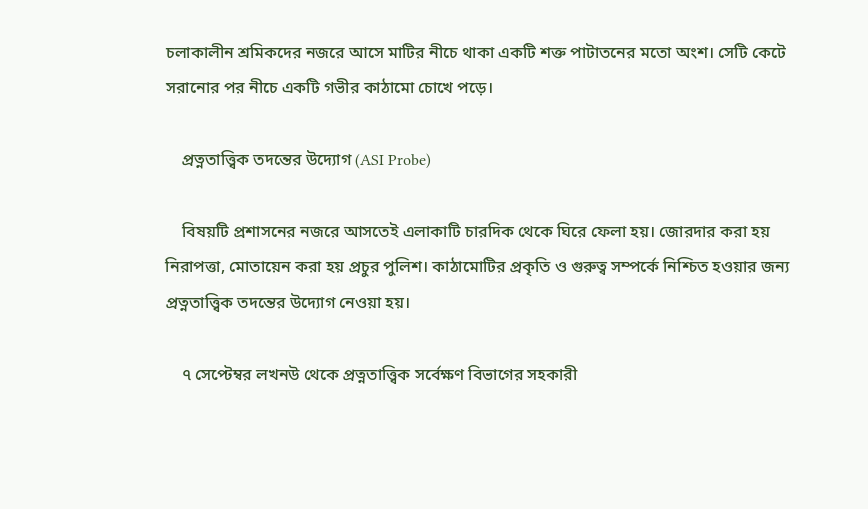চলাকালীন শ্রমিকদের নজরে আসে মাটির নীচে থাকা একটি শক্ত পাটাতনের মতো অংশ। সেটি কেটে সরানোর পর নীচে একটি গভীর কাঠামো চোখে পড়ে।

    প্রত্নতাত্ত্বিক তদন্তের উদ্যোগ (ASI Probe)

    বিষয়টি প্রশাসনের নজরে আসতেই এলাকাটি চারদিক থেকে ঘিরে ফেলা হয়। জোরদার করা হয় নিরাপত্তা, মোতায়েন করা হয় প্রচুর পুলিশ। কাঠামোটির প্রকৃতি ও গুরুত্ব সম্পর্কে নিশ্চিত হওয়ার জন্য প্রত্নতাত্ত্বিক তদন্তের উদ্যোগ নেওয়া হয়।

    ৭ সেপ্টেম্বর লখনউ থেকে প্রত্নতাত্ত্বিক সর্বেক্ষণ বিভাগের সহকারী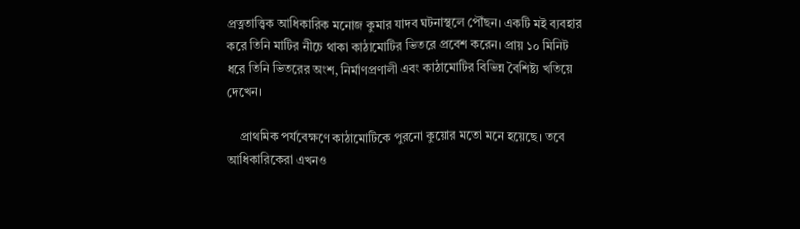প্রত্নতাত্ত্বিক আধিকারিক মনোজ কুমার যাদব ঘটনাস্থলে পৌঁছন। একটি মই ব্যবহার করে তিনি মাটির নীচে থাকা কাঠামোটির ভিতরে প্রবেশ করেন। প্রায় ১০ মিনিট ধরে তিনি ভিতরের অংশ, নির্মাণপ্রণালী এবং কাঠামোটির বিভিন্ন বৈশিষ্ট্য খতিয়ে দেখেন।

    প্রাথমিক পর্যবেক্ষণে কাঠামোটিকে পুরনো কুয়োর মতো মনে হয়েছে। তবে আধিকারিকেরা এখনও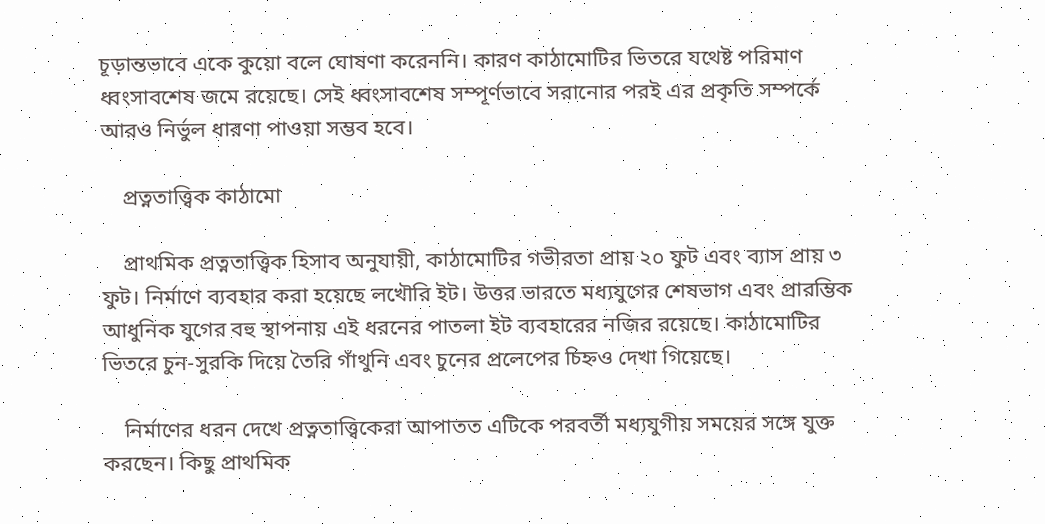চূড়ান্তভাবে একে কুয়ো বলে ঘোষণা করেননি। কারণ কাঠামোটির ভিতরে যথেষ্ট পরিমাণ ধ্বংসাবশেষ জমে রয়েছে। সেই ধ্বংসাবশেষ সম্পূর্ণভাবে সরানোর পরই এর প্রকৃতি সম্পর্কে আরও নির্ভুল ধারণা পাওয়া সম্ভব হবে।

    প্রত্নতাত্ত্বিক কাঠামো

    প্রাথমিক প্রত্নতাত্ত্বিক হিসাব অনুযায়ী, কাঠামোটির গভীরতা প্রায় ২০ ফুট এবং ব্যাস প্রায় ৩ ফুট। নির্মাণে ব্যবহার করা হয়েছে লখৌরি ইট। উত্তর ভারতে মধ্যযুগের শেষভাগ এবং প্রারম্ভিক আধুনিক যুগের বহু স্থাপনায় এই ধরনের পাতলা ইট ব্যবহারের নজির রয়েছে। কাঠামোটির ভিতরে চুন-সুরকি দিয়ে তৈরি গাঁথুনি এবং চুনের প্রলেপের চিহ্নও দেখা গিয়েছে।

    নির্মাণের ধরন দেখে প্রত্নতাত্ত্বিকেরা আপাতত এটিকে পরবর্তী মধ্যযুগীয় সময়ের সঙ্গে যুক্ত করছেন। কিছু প্রাথমিক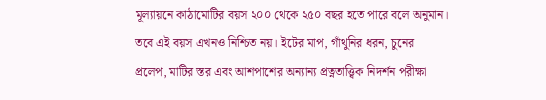মূল্যায়নে কাঠামোটির বয়স ২০০ থেকে ২৫০ বছর হতে পারে বলে অনুমান। তবে এই বয়স এখনও নিশ্চিত নয়। ইটের মাপ, গাঁথুনির ধরন, চুনের প্রলেপ, মাটির স্তর এবং আশপাশের অন্যান্য প্রত্নতাত্ত্বিক নিদর্শন পরীক্ষা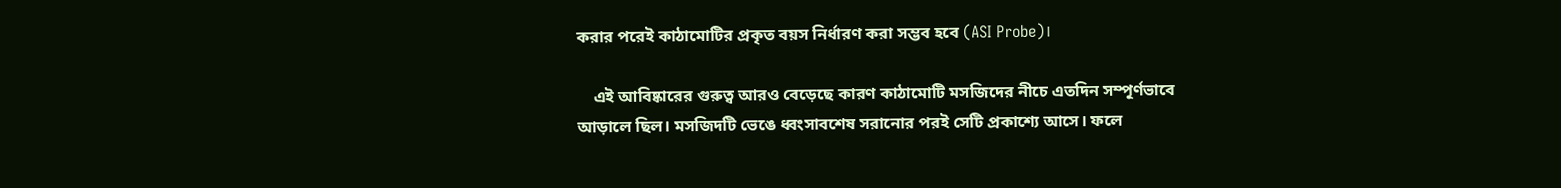করার পরেই কাঠামোটির প্রকৃত বয়স নির্ধারণ করা সম্ভব হবে (ASI Probe)।

    এই আবিষ্কারের গুরুত্ব আরও বেড়েছে কারণ কাঠামোটি মসজিদের নীচে এতদিন সম্পূর্ণভাবে আড়ালে ছিল। মসজিদটি ভেঙে ধ্বংসাবশেষ সরানোর পরই সেটি প্রকাশ্যে আসে। ফলে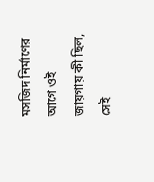মসজিদ নির্মাণের আগে ওই জায়গায় কী ছিল, সেই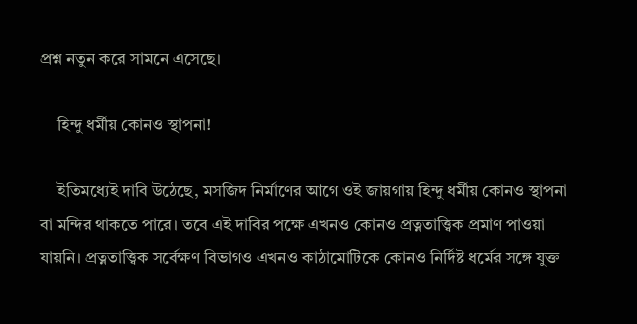প্রশ্ন নতুন করে সামনে এসেছে।

    হিন্দু ধর্মীয় কোনও স্থাপনা!

    ইতিমধ্যেই দাবি উঠেছে, মসজিদ নির্মাণের আগে ওই জায়গায় হিন্দু ধর্মীয় কোনও স্থাপনা বা মন্দির থাকতে পারে। তবে এই দাবির পক্ষে এখনও কোনও প্রত্নতাত্ত্বিক প্রমাণ পাওয়া যায়নি। প্রত্নতাত্ত্বিক সর্বেক্ষণ বিভাগও এখনও কাঠামোটিকে কোনও নির্দিষ্ট ধর্মের সঙ্গে যুক্ত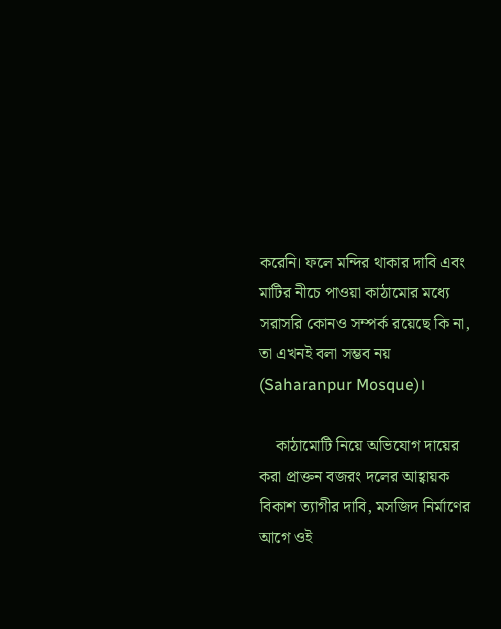করেনি। ফলে মন্দির থাকার দাবি এবং মাটির নীচে পাওয়া কাঠামোর মধ্যে সরাসরি কোনও সম্পর্ক রয়েছে কি না, তা এখনই বলা সম্ভব নয় (Saharanpur Mosque)।

    কাঠামোটি নিয়ে অভিযোগ দায়ের করা প্রাক্তন বজরং দলের আহ্বায়ক বিকাশ ত্যাগীর দাবি, মসজিদ নির্মাণের আগে ওই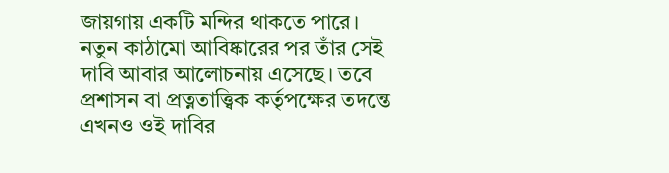জায়গায় একটি মন্দির থাকতে পারে। নতুন কাঠামো আবিষ্কারের পর তাঁর সেই দাবি আবার আলোচনায় এসেছে। তবে প্রশাসন বা প্রত্নতাত্ত্বিক কর্তৃপক্ষের তদন্তে এখনও ওই দাবির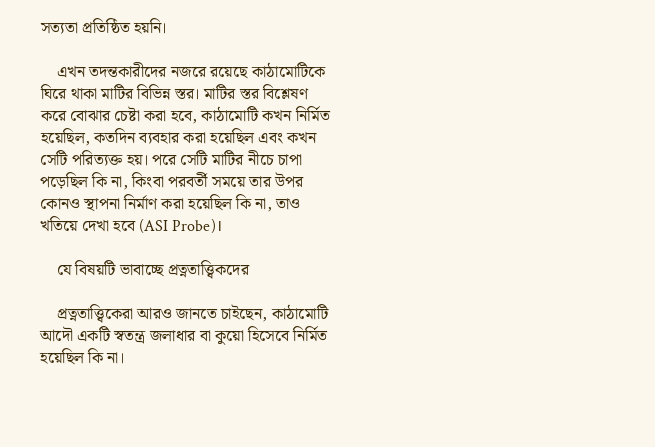সত্যতা প্রতিষ্ঠিত হয়নি।

    এখন তদন্তকারীদের নজরে রয়েছে কাঠামোটিকে ঘিরে থাকা মাটির বিভিন্ন স্তর। মাটির স্তর বিশ্লেষণ করে বোঝার চেষ্টা করা হবে, কাঠামোটি কখন নির্মিত হয়েছিল, কতদিন ব্যবহার করা হয়েছিল এবং কখন সেটি পরিত্যক্ত হয়। পরে সেটি মাটির নীচে চাপা পড়েছিল কি না, কিংবা পরবর্তী সময়ে তার উপর কোনও স্থাপনা নির্মাণ করা হয়েছিল কি না, তাও খতিয়ে দেখা হবে (ASI Probe)।

    যে বিষয়টি ভাবাচ্ছে প্রত্নতাত্ত্বিকদের

    প্রত্নতাত্ত্বিকেরা আরও জানতে চাইছেন, কাঠামোটি আদৌ একটি স্বতন্ত্র জলাধার বা কুয়ো হিসেবে নির্মিত হয়েছিল কি না।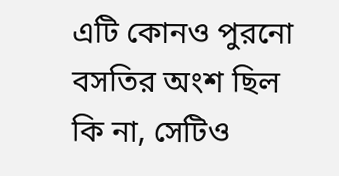এটি কোনও পুরনো বসতির অংশ ছিল কি না, সেটিও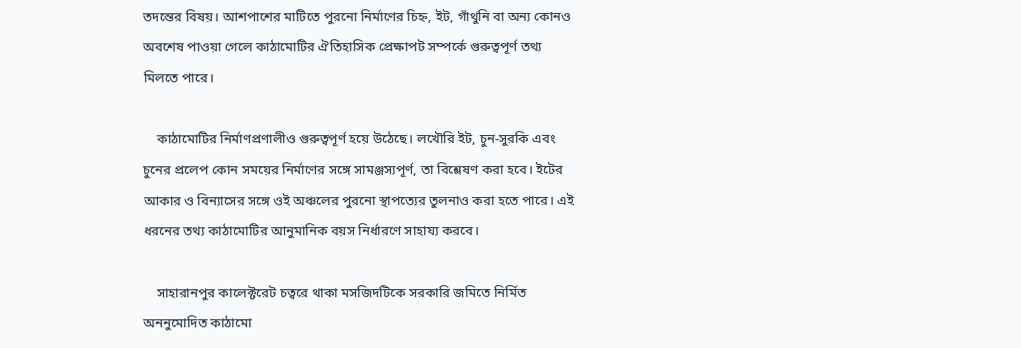তদন্তের বিষয়। আশপাশের মাটিতে পুরনো নির্মাণের চিহ্ন, ইট, গাঁথুনি বা অন্য কোনও অবশেষ পাওয়া গেলে কাঠামোটির ঐতিহাসিক প্রেক্ষাপট সম্পর্কে গুরুত্বপূর্ণ তথ্য মিলতে পারে।

    কাঠামোটির নির্মাণপ্রণালীও গুরুত্বপূর্ণ হয়ে উঠেছে। লখৌরি ইট, চুন-সুরকি এবং চুনের প্রলেপ কোন সময়ের নির্মাণের সঙ্গে সামঞ্জস্যপূর্ণ, তা বিশ্লেষণ করা হবে। ইটের আকার ও বিন্যাসের সঙ্গে ওই অঞ্চলের পুরনো স্থাপত্যের তুলনাও করা হতে পারে। এই ধরনের তথ্য কাঠামোটির আনুমানিক বয়স নির্ধারণে সাহায্য করবে।

    সাহারানপুর কালেক্টরেট চত্বরে থাকা মসজিদটিকে সরকারি জমিতে নির্মিত অননুমোদিত কাঠামো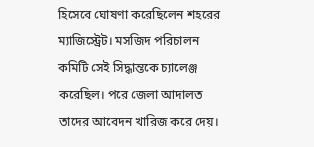হিসেবে ঘোষণা করেছিলেন শহরের ম্যাজিস্ট্রেট। মসজিদ পরিচালন কমিটি সেই সিদ্ধান্তকে চ্যালেঞ্জ করেছিল। পরে জেলা আদালত তাদের আবেদন খারিজ করে দেয়।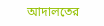আদালতের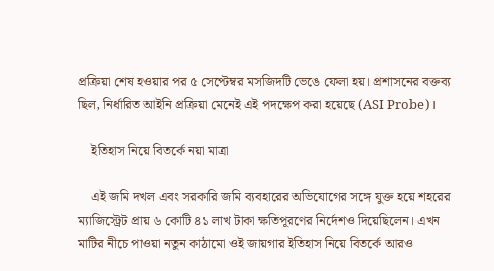প্রক্রিয়া শেষ হওয়ার পর ৫ সেপ্টেম্বর মসজিদটি ভেঙে ফেলা হয়। প্রশাসনের বক্তব্য ছিল, নির্ধারিত আইনি প্রক্রিয়া মেনেই এই পদক্ষেপ করা হয়েছে (ASI Probe)।

    ইতিহাস নিয়ে বিতর্কে নয়া মাত্রা

    এই জমি দখল এবং সরকারি জমি ব্যবহারের অভিযোগের সঙ্গে যুক্ত হয়ে শহরের ম্যাজিস্ট্রেট প্রায় ৬ কোটি ৪১ লাখ টাকা ক্ষতিপূরণের নির্দেশও দিয়েছিলেন। এখন মাটির নীচে পাওয়া নতুন কাঠামো ওই জায়গার ইতিহাস নিয়ে বিতর্কে আরও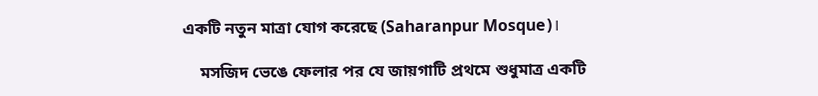একটি নতুন মাত্রা যোগ করেছে (Saharanpur Mosque)।

    মসজিদ ভেঙে ফেলার পর যে জায়গাটি প্রথমে শুধুমাত্র একটি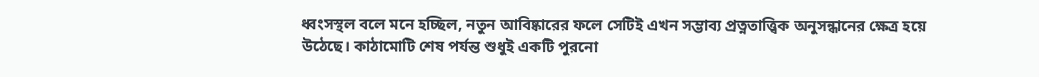ধ্বংসস্থল বলে মনে হচ্ছিল, নতুন আবিষ্কারের ফলে সেটিই এখন সম্ভাব্য প্রত্নতাত্ত্বিক অনুসন্ধানের ক্ষেত্র হয়ে উঠেছে। কাঠামোটি শেষ পর্যন্ত শুধুই একটি পুরনো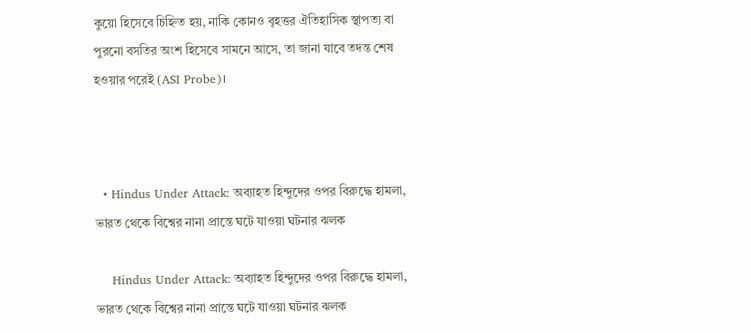কুয়ো হিসেবে চিহ্নিত হয়, নাকি কোনও বৃহত্তর ঐতিহাসিক স্থাপত্য বা পুরনো বসতির অংশ হিসেবে সামনে আসে, তা জানা যাবে তদন্ত শেষ হওয়ার পরেই (ASI Probe)।



  • Hindus Under Attack: অব্যাহত হিন্দুদের ওপর বিরুদ্ধে হামলা, ভারত থেকে বিশ্বের নানা প্রান্তে ঘটে যাওয়া ঘটনার ঝলক

    Hindus Under Attack: অব্যাহত হিন্দুদের ওপর বিরুদ্ধে হামলা, ভারত থেকে বিশ্বের নানা প্রান্তে ঘটে যাওয়া ঘটনার ঝলক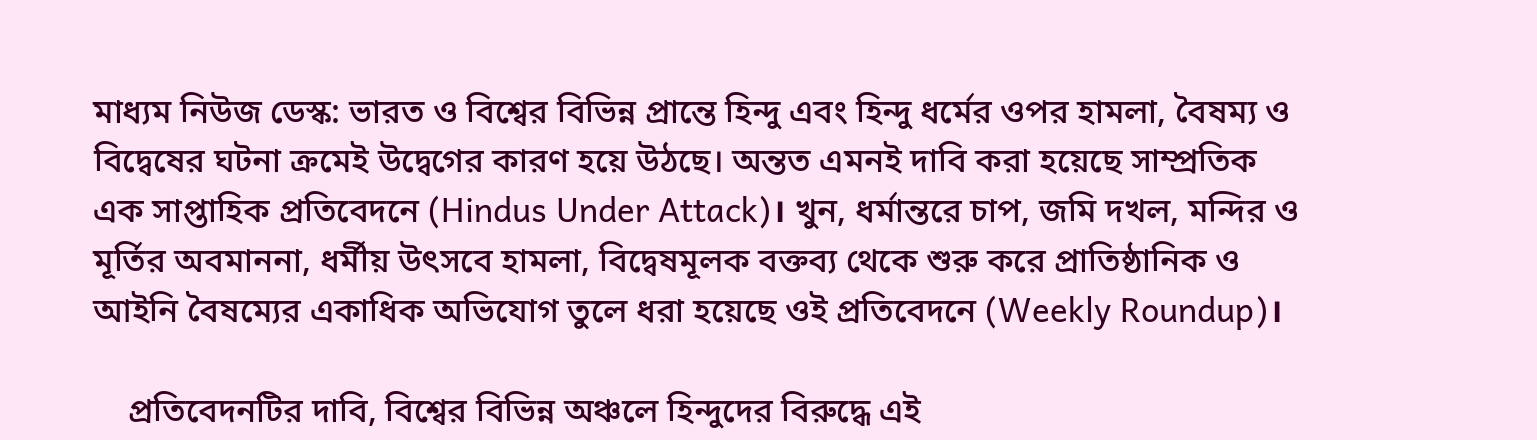মাধ্যম নিউজ ডেস্ক: ভারত ও বিশ্বের বিভিন্ন প্রান্তে হিন্দু এবং হিন্দু ধর্মের ওপর হামলা, বৈষম্য ও বিদ্বেষের ঘটনা ক্রমেই উদ্বেগের কারণ হয়ে উঠছে। অন্তত এমনই দাবি করা হয়েছে সাম্প্রতিক এক সাপ্তাহিক প্রতিবেদনে (Hindus Under Attack)। খুন, ধর্মান্তরে চাপ, জমি দখল, মন্দির ও মূর্তির অবমাননা, ধর্মীয় উৎসবে হামলা, বিদ্বেষমূলক বক্তব্য থেকে শুরু করে প্রাতিষ্ঠানিক ও আইনি বৈষম্যের একাধিক অভিযোগ তুলে ধরা হয়েছে ওই প্রতিবেদনে (Weekly Roundup)।

    প্রতিবেদনটির দাবি, বিশ্বের বিভিন্ন অঞ্চলে হিন্দুদের বিরুদ্ধে এই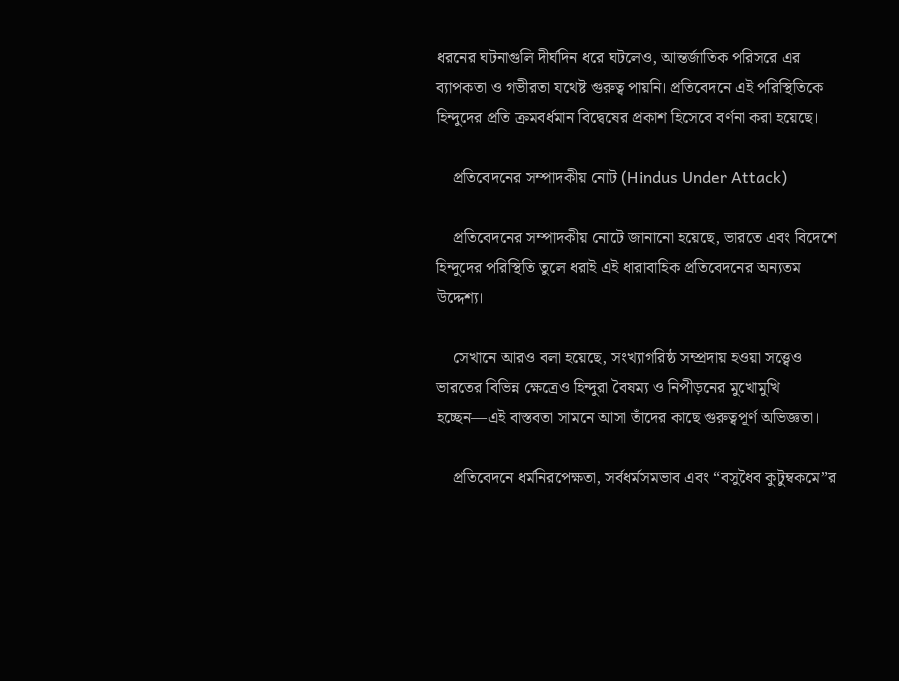ধরনের ঘটনাগুলি দীর্ঘদিন ধরে ঘটলেও, আন্তর্জাতিক পরিসরে এর ব্যাপকতা ও গভীরতা যথেষ্ট গুরুত্ব পায়নি। প্রতিবেদনে এই পরিস্থিতিকে হিন্দুদের প্রতি ক্রমবর্ধমান বিদ্বেষের প্রকাশ হিসেবে বর্ণনা করা হয়েছে।

    প্রতিবেদনের সম্পাদকীয় নোট (Hindus Under Attack)

    প্রতিবেদনের সম্পাদকীয় নোটে জানানো হয়েছে, ভারতে এবং বিদেশে হিন্দুদের পরিস্থিতি তুলে ধরাই এই ধারাবাহিক প্রতিবেদনের অন্যতম উদ্দেশ্য।

    সেখানে আরও বলা হয়েছে, সংখ্যাগরিষ্ঠ সম্প্রদায় হওয়া সত্ত্বেও ভারতের বিভিন্ন ক্ষেত্রেও হিন্দুরা বৈষম্য ও নিপীড়নের মুখোমুখি হচ্ছেন—এই বাস্তবতা সামনে আসা তাঁদের কাছে গুরুত্বপূর্ণ অভিজ্ঞতা।

    প্রতিবেদনে ধর্মনিরপেক্ষতা, সর্বধর্মসমভাব এবং “বসুধৈব কুটুম্বকমে”র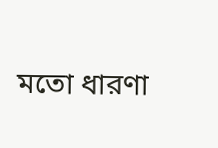মতো ধারণা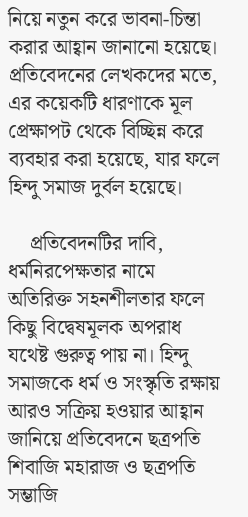নিয়ে নতুন করে ভাবনা-চিন্তা করার আহ্বান জানানো হয়েছে। প্রতিবেদনের লেখকদের মতে, এর কয়েকটি ধারণাকে মূল প্রেক্ষাপট থেকে বিচ্ছিন্ন করে ব্যবহার করা হয়েছে, যার ফলে হিন্দু সমাজ দুর্বল হয়েছে।

    প্রতিবেদনটির দাবি, ধর্মনিরপেক্ষতার নামে অতিরিক্ত সহনশীলতার ফলে কিছু বিদ্বেষমূলক অপরাধ যথেষ্ট গুরুত্ব পায় না। হিন্দু সমাজকে ধর্ম ও সংস্কৃতি রক্ষায় আরও সক্রিয় হওয়ার আহ্বান জানিয়ে প্রতিবেদনে ছত্রপতি শিবাজি মহারাজ ও ছত্রপতি সম্ভাজি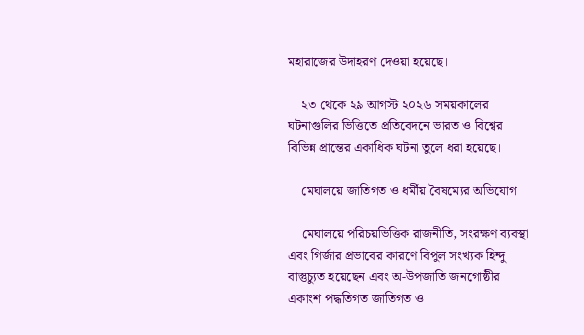মহারাজের উদাহরণ দেওয়া হয়েছে।

    ২৩ থেকে ২৯ আগস্ট ২০২৬ সময়কালের ঘটনাগুলির ভিত্তিতে প্রতিবেদনে ভারত ও বিশ্বের বিভিন্ন প্রান্তের একাধিক ঘটনা তুলে ধরা হয়েছে।

    মেঘালয়ে জাতিগত ও ধর্মীয় বৈষম্যের অভিযোগ

    মেঘালয়ে পরিচয়ভিত্তিক রাজনীতি, সংরক্ষণ ব্যবস্থা এবং গির্জার প্রভাবের কারণে বিপুল সংখ্যক হিন্দু বাস্তুচ্যুত হয়েছেন এবং অ-উপজাতি জনগোষ্ঠীর একাংশ পদ্ধতিগত জাতিগত ও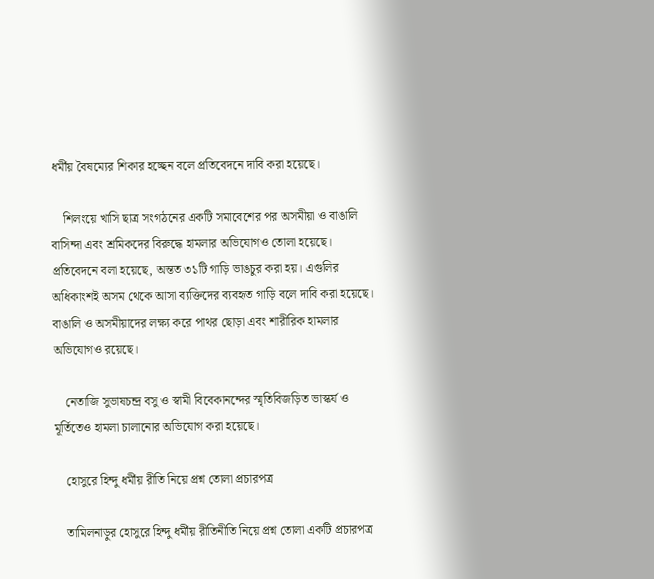ধর্মীয় বৈষম্যের শিকার হচ্ছেন বলে প্রতিবেদনে দাবি করা হয়েছে।

    শিলংয়ে খাসি ছাত্র সংগঠনের একটি সমাবেশের পর অসমীয়া ও বাঙালি বাসিন্দা এবং শ্রমিকদের বিরুদ্ধে হামলার অভিযোগও তোলা হয়েছে। প্রতিবেদনে বলা হয়েছে, অন্তত ৩১টি গাড়ি ভাঙচুর করা হয়। এগুলির অধিকাংশই অসম থেকে আসা ব্যক্তিদের ব্যবহৃত গাড়ি বলে দাবি করা হয়েছে। বাঙালি ও অসমীয়াদের লক্ষ্য করে পাথর ছোড়া এবং শারীরিক হামলার অভিযোগও রয়েছে।

    নেতাজি সুভাষচন্দ্র বসু ও স্বামী বিবেকানন্দের স্মৃতিবিজড়িত ভাস্কর্য ও মূর্তিতেও হামলা চালানোর অভিযোগ করা হয়েছে।

    হোসুরে হিন্দু ধর্মীয় রীতি নিয়ে প্রশ্ন তোলা প্রচারপত্র

    তামিলনাড়ুর হোসুরে হিন্দু ধর্মীয় রীতিনীতি নিয়ে প্রশ্ন তোলা একটি প্রচারপত্র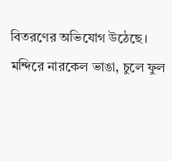বিতরণের অভিযোগ উঠেছে। মন্দিরে নারকেল ভাঙা, চুলে ফুল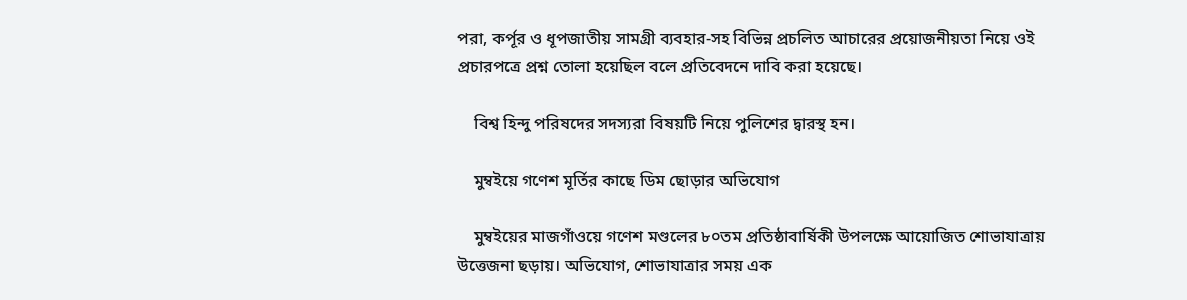পরা, কর্পূর ও ধূপজাতীয় সামগ্রী ব্যবহার-সহ বিভিন্ন প্রচলিত আচারের প্রয়োজনীয়তা নিয়ে ওই প্রচারপত্রে প্রশ্ন তোলা হয়েছিল বলে প্রতিবেদনে দাবি করা হয়েছে।

    বিশ্ব হিন্দু পরিষদের সদস্যরা বিষয়টি নিয়ে পুলিশের দ্বারস্থ হন।

    মুম্বইয়ে গণেশ মূর্তির কাছে ডিম ছোড়ার অভিযোগ

    মুম্বইয়ের মাজগাঁওয়ে গণেশ মণ্ডলের ৮০তম প্রতিষ্ঠাবার্ষিকী উপলক্ষে আয়োজিত শোভাযাত্রায় উত্তেজনা ছড়ায়। অভিযোগ, শোভাযাত্রার সময় এক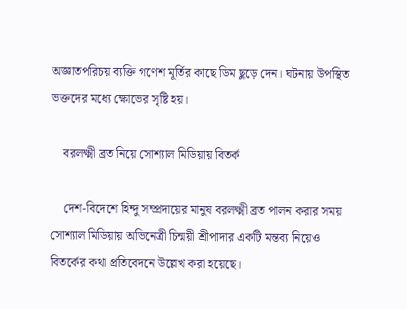অজ্ঞাতপরিচয় ব্যক্তি গণেশ মূর্তির কাছে ডিম ছুড়ে দেন। ঘটনায় উপস্থিত ভক্তদের মধ্যে ক্ষোভের সৃষ্টি হয়।

    বরলক্ষ্মী ব্রত নিয়ে সোশ্যাল মিডিয়ায় বিতর্ক

    দেশ-বিদেশে হিন্দু সম্প্রদায়ের মানুষ বরলক্ষ্মী ব্রত পালন করার সময় সোশ্যাল মিডিয়ায় অভিনেত্রী চিন্ময়ী শ্রীপাদার একটি মন্তব্য নিয়েও বিতর্কের কথা প্রতিবেদনে উল্লেখ করা হয়েছে।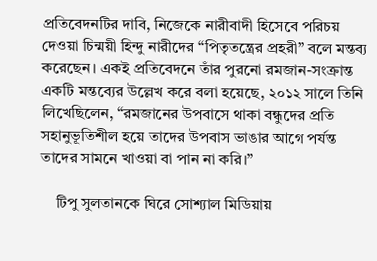প্রতিবেদনটির দাবি, নিজেকে নারীবাদী হিসেবে পরিচয় দেওয়া চিন্ময়ী হিন্দু নারীদের “পিতৃতন্ত্রের প্রহরী” বলে মন্তব্য করেছেন। একই প্রতিবেদনে তাঁর পুরনো রমজান-সংক্রান্ত একটি মন্তব্যের উল্লেখ করে বলা হয়েছে, ২০১২ সালে তিনি লিখেছিলেন, “রমজানের উপবাসে থাকা বন্ধুদের প্রতি সহানুভূতিশীল হয়ে তাদের উপবাস ভাঙার আগে পর্যন্ত তাদের সামনে খাওয়া বা পান না করি।”

    টিপু সুলতানকে ঘিরে সোশ্যাল মিডিয়ায়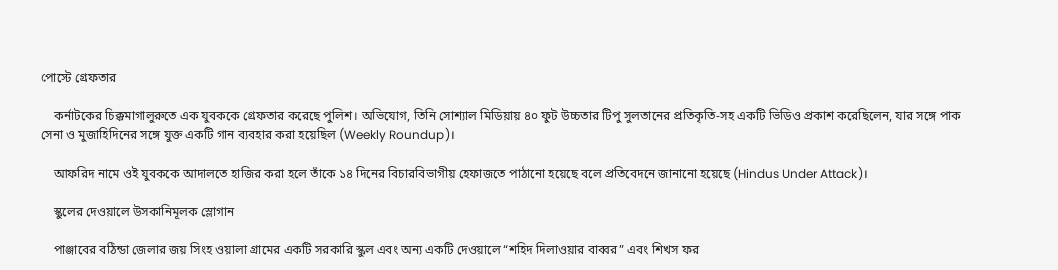পোস্টে গ্রেফতার

    কর্নাটকের চিক্কমাগালুরুতে এক যুবককে গ্রেফতার করেছে পুলিশ। অভিযোগ, তিনি সোশ্যাল মিডিয়ায় ৪০ ফুট উচ্চতার টিপু সুলতানের প্রতিকৃতি-সহ একটি ভিডিও প্রকাশ করেছিলেন, যার সঙ্গে পাক সেনা ও মুজাহিদিনের সঙ্গে যুক্ত একটি গান ব্যবহার করা হয়েছিল (Weekly Roundup)।

    আফরিদ নামে ওই যুবককে আদালতে হাজির করা হলে তাঁকে ১৪ দিনের বিচারবিভাগীয় হেফাজতে পাঠানো হয়েছে বলে প্রতিবেদনে জানানো হয়েছে (Hindus Under Attack)।

    স্কুলের দেওয়ালে উসকানিমূলক স্লোগান

    পাঞ্জাবের বঠিন্ডা জেলার জয় সিংহ ওয়ালা গ্রামের একটি সরকারি স্কুল এবং অন্য একটি দেওয়ালে “শহিদ দিলাওয়ার বাব্বর” এবং শিখস ফর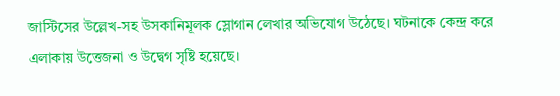জাস্টিসের উল্লেখ-সহ উসকানিমূলক স্লোগান লেখার অভিযোগ উঠেছে। ঘটনাকে কেন্দ্র করে এলাকায় উত্তেজনা ও উদ্বেগ সৃষ্টি হয়েছে।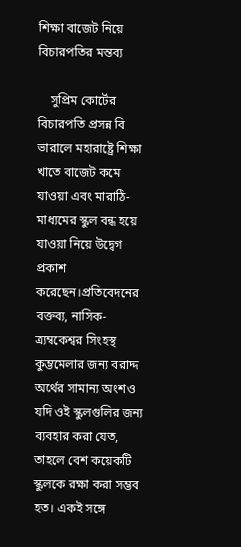শিক্ষা বাজেট নিয়ে বিচারপতির মন্তব্য

    সুপ্রিম কোর্টের বিচারপতি প্রসন্ন বি ভারালে মহারাষ্ট্রে শিক্ষা খাতে বাজেট কমে যাওয়া এবং মারাঠি-মাধ্যমের স্কুল বন্ধ হয়ে যাওয়া নিয়ে উদ্বেগ প্রকাশ করেছেন।প্রতিবেদনের বক্তব্য, নাসিক-ত্র্যম্বকেশ্বর সিংহস্থ কুম্ভমেলার জন্য বরাদ্দ অর্থের সামান্য অংশও যদি ওই স্কুলগুলির জন্য ব্যবহার করা যেত, তাহলে বেশ কয়েকটি স্কুলকে রক্ষা করা সম্ভব হত। একই সঙ্গে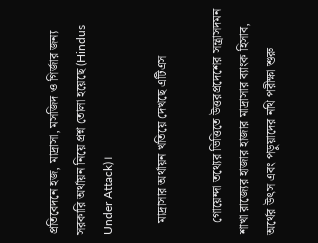প্রতিবেদনে হজ, মাদ্রাসা, মসজিদ ও গির্জার জন্য সরকারি অর্থায়ন নিয়ে প্রশ্ন তোলা হয়েছে (Hindus Under Attack)।

    মাদ্রাসার অর্থায়ন খতিয়ে দেখছে এটিএস

    গোয়েন্দা তথ্যের ভিত্তিতে উত্তরপ্রদেশের সন্ত্রাসদমন শাখা রাজ্যের হাজার হাজার মাদ্রাসার ব্যাংক হিসাব, অর্থের উৎস এবং পড়ুয়াদের নথি পরীক্ষা শুরু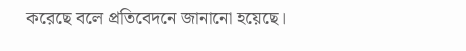করেছে বলে প্রতিবেদনে জানানো হয়েছে।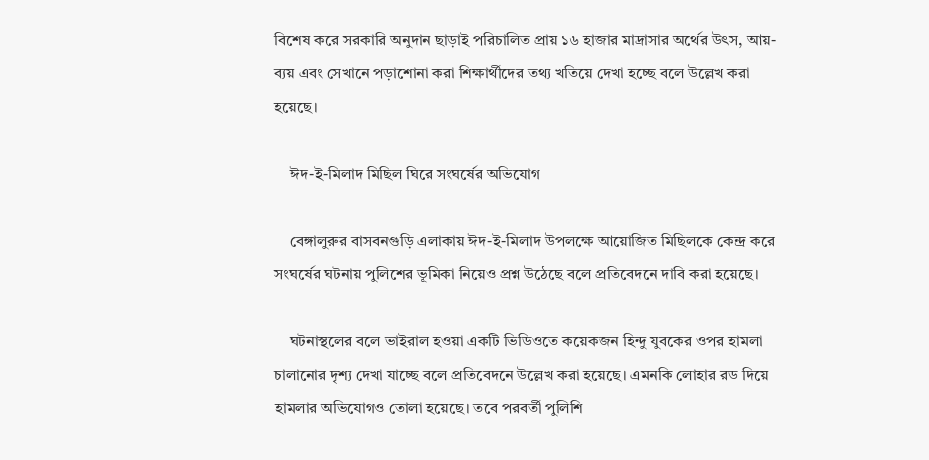বিশেষ করে সরকারি অনুদান ছাড়াই পরিচালিত প্রায় ১৬ হাজার মাদ্রাসার অর্থের উৎস, আয়-ব্যয় এবং সেখানে পড়াশোনা করা শিক্ষার্থীদের তথ্য খতিয়ে দেখা হচ্ছে বলে উল্লেখ করা হয়েছে।

    ঈদ-ই-মিলাদ মিছিল ঘিরে সংঘর্ষের অভিযোগ

    বেঙ্গালুরুর বাসবনগুড়ি এলাকায় ঈদ-ই-মিলাদ উপলক্ষে আয়োজিত মিছিলকে কেন্দ্র করে সংঘর্ষের ঘটনায় পুলিশের ভূমিকা নিয়েও প্রশ্ন উঠেছে বলে প্রতিবেদনে দাবি করা হয়েছে।

    ঘটনাস্থলের বলে ভাইরাল হওয়া একটি ভিডিওতে কয়েকজন হিন্দু যুবকের ওপর হামলা চালানোর দৃশ্য দেখা যাচ্ছে বলে প্রতিবেদনে উল্লেখ করা হয়েছে। এমনকি লোহার রড দিয়ে হামলার অভিযোগও তোলা হয়েছে। তবে পরবর্তী পুলিশি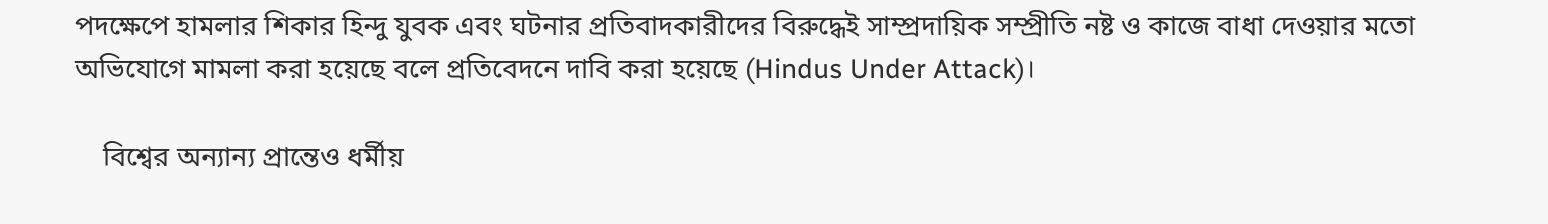পদক্ষেপে হামলার শিকার হিন্দু যুবক এবং ঘটনার প্রতিবাদকারীদের বিরুদ্ধেই সাম্প্রদায়িক সম্প্রীতি নষ্ট ও কাজে বাধা দেওয়ার মতো অভিযোগে মামলা করা হয়েছে বলে প্রতিবেদনে দাবি করা হয়েছে (Hindus Under Attack)।

    বিশ্বের অন্যান্য প্রান্তেও ধর্মীয়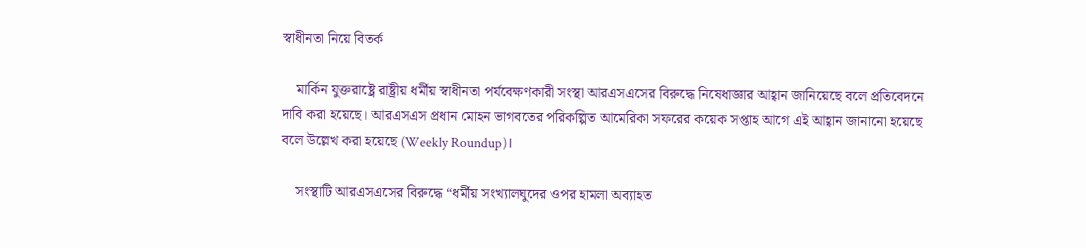স্বাধীনতা নিয়ে বিতর্ক

    মার্কিন যুক্তরাষ্ট্রে রাষ্ট্রীয় ধর্মীয় স্বাধীনতা পর্যবেক্ষণকারী সংস্থা আরএসএসের বিরুদ্ধে নিষেধাজ্ঞার আহ্বান জানিয়েছে বলে প্রতিবেদনে দাবি করা হয়েছে। আরএসএস প্রধান মোহন ভাগবতের পরিকল্পিত আমেরিকা সফরের কয়েক সপ্তাহ আগে এই আহ্বান জানানো হয়েছে বলে উল্লেখ করা হয়েছে (Weekly Roundup)।

    সংস্থাটি আরএসএসের বিরুদ্ধে “ধর্মীয় সংখ্যালঘুদের ওপর হামলা অব্যাহত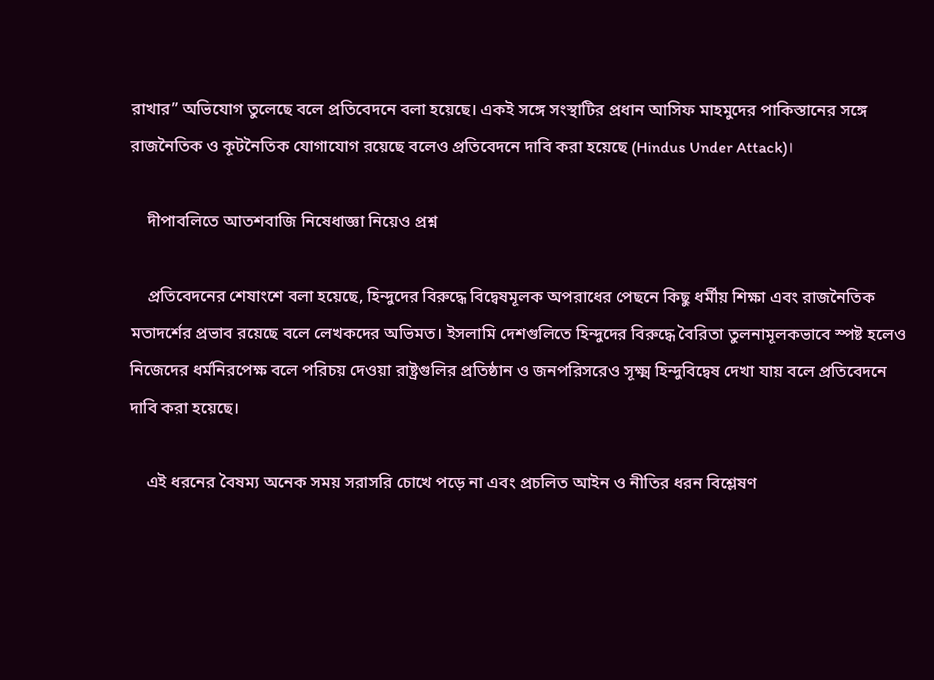রাখার” অভিযোগ তুলেছে বলে প্রতিবেদনে বলা হয়েছে। একই সঙ্গে সংস্থাটির প্রধান আসিফ মাহমুদের পাকিস্তানের সঙ্গে রাজনৈতিক ও কূটনৈতিক যোগাযোগ রয়েছে বলেও প্রতিবেদনে দাবি করা হয়েছে (Hindus Under Attack)।

    দীপাবলিতে আতশবাজি নিষেধাজ্ঞা নিয়েও প্রশ্ন

    প্রতিবেদনের শেষাংশে বলা হয়েছে, হিন্দুদের বিরুদ্ধে বিদ্বেষমূলক অপরাধের পেছনে কিছু ধর্মীয় শিক্ষা এবং রাজনৈতিক মতাদর্শের প্রভাব রয়েছে বলে লেখকদের অভিমত। ইসলামি দেশগুলিতে হিন্দুদের বিরুদ্ধে বৈরিতা তুলনামূলকভাবে স্পষ্ট হলেও নিজেদের ধর্মনিরপেক্ষ বলে পরিচয় দেওয়া রাষ্ট্রগুলির প্রতিষ্ঠান ও জনপরিসরেও সূক্ষ্ম হিন্দুবিদ্বেষ দেখা যায় বলে প্রতিবেদনে দাবি করা হয়েছে।

    এই ধরনের বৈষম্য অনেক সময় সরাসরি চোখে পড়ে না এবং প্রচলিত আইন ও নীতির ধরন বিশ্লেষণ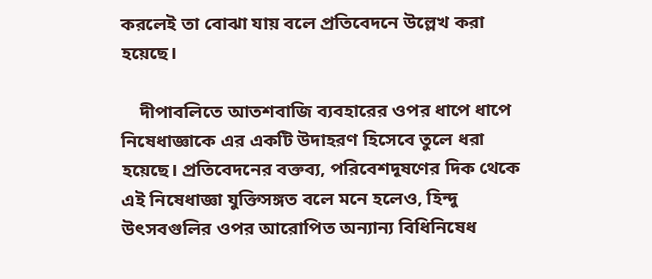করলেই তা বোঝা যায় বলে প্রতিবেদনে উল্লেখ করা হয়েছে।

    দীপাবলিতে আতশবাজি ব্যবহারের ওপর ধাপে ধাপে নিষেধাজ্ঞাকে এর একটি উদাহরণ হিসেবে তুলে ধরা হয়েছে। প্রতিবেদনের বক্তব্য, পরিবেশদূষণের দিক থেকে এই নিষেধাজ্ঞা যুক্তিসঙ্গত বলে মনে হলেও, হিন্দু উৎসবগুলির ওপর আরোপিত অন্যান্য বিধিনিষেধ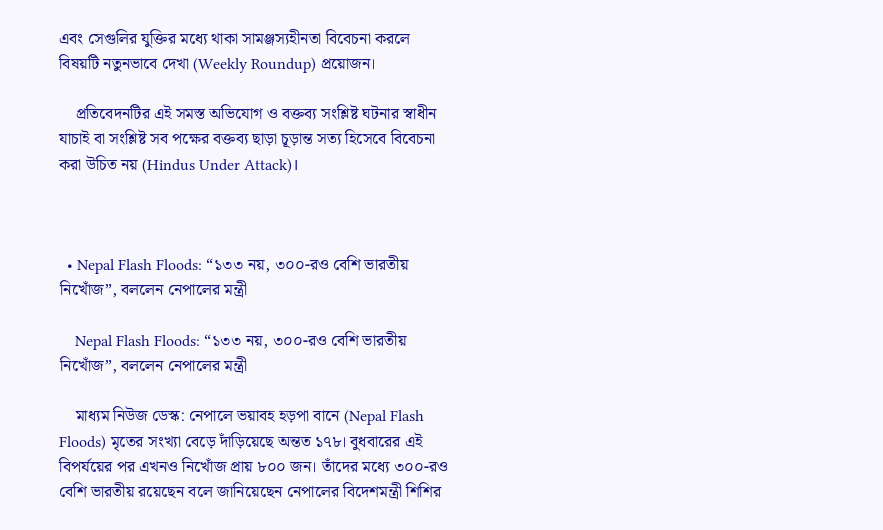এবং সেগুলির যুক্তির মধ্যে থাকা সামঞ্জস্যহীনতা বিবেচনা করলে বিষয়টি নতুনভাবে দেখা (Weekly Roundup) প্রয়োজন।

    প্রতিবেদনটির এই সমস্ত অভিযোগ ও বক্তব্য সংশ্লিষ্ট ঘটনার স্বাধীন যাচাই বা সংশ্লিষ্ট সব পক্ষের বক্তব্য ছাড়া চূড়ান্ত সত্য হিসেবে বিবেচনা করা উচিত নয় (Hindus Under Attack)।



  • Nepal Flash Floods: “১৩৩ নয়, ৩০০-রও বেশি ভারতীয় নিখোঁজ”, বললেন নেপালের মন্ত্রী

    Nepal Flash Floods: “১৩৩ নয়, ৩০০-রও বেশি ভারতীয় নিখোঁজ”, বললেন নেপালের মন্ত্রী

    মাধ্যম নিউজ ডেস্ক: নেপালে ভয়াবহ হড়পা বানে (Nepal Flash Floods) মৃতের সংখ্যা বেড়ে দাঁড়িয়েছে অন্তত ১৭৮। বুধবারের এই বিপর্যয়ের পর এখনও নিখোঁজ প্রায় ৮০০ জন। তাঁদের মধ্যে ৩০০-রও বেশি ভারতীয় রয়েছেন বলে জানিয়েছেন নেপালের বিদেশমন্ত্রী শিশির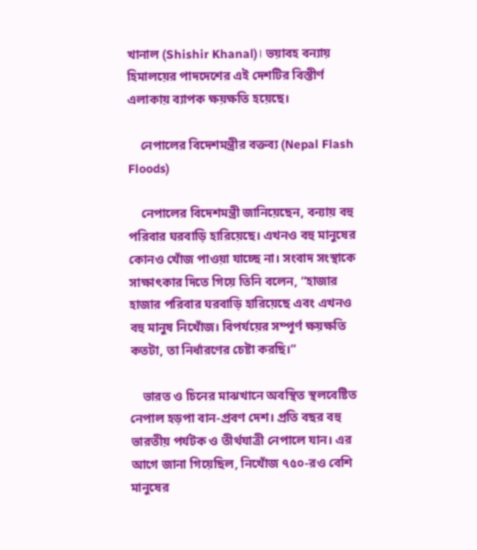খানাল (Shishir Khanal)। ভয়াবহ বন্যায় হিমালয়ের পাদদেশের এই দেশটির বিস্তীর্ণ এলাকায় ব্যাপক ক্ষয়ক্ষতি হয়েছে।

    নেপালের বিদেশমন্ত্রীর বক্তব্য (Nepal Flash Floods)

    নেপালের বিদেশমন্ত্রী জানিয়েছেন, বন্যায় বহু পরিবার ঘরবাড়ি হারিয়েছে। এখনও বহু মানুষের কোনও খোঁজ পাওয়া যাচ্ছে না। সংবাদ সংস্থাকে সাক্ষাৎকার দিতে গিয়ে তিনি বলেন, “হাজার হাজার পরিবার ঘরবাড়ি হারিয়েছে এবং এখনও বহু মানুষ নিখোঁজ। বিপর্যয়ের সম্পূর্ণ ক্ষয়ক্ষতি কতটা, তা নির্ধারণের চেষ্টা করছি।”

    ভারত ও চিনের মাঝখানে অবস্থিত স্থলবেষ্টিত নেপাল হড়পা বান-প্রবণ দেশ। প্রতি বছর বহু ভারতীয় পর্যটক ও তীর্থযাত্রী নেপালে যান। এর আগে জানা গিয়েছিল, নিখোঁজ ৭৫০-রও বেশি মানুষের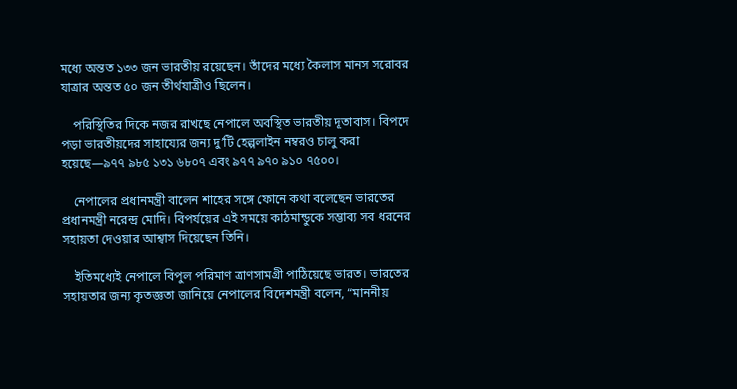মধ্যে অন্তত ১৩৩ জন ভারতীয় রয়েছেন। তাঁদের মধ্যে কৈলাস মানস সরোবর যাত্রার অন্তত ৫০ জন তীর্থযাত্রীও ছিলেন।

    পরিস্থিতির দিকে নজর রাখছে নেপালে অবস্থিত ভারতীয় দূতাবাস। বিপদে পড়া ভারতীয়দের সাহায্যের জন্য দু’টি হেল্পলাইন নম্বরও চালু করা হয়েছে—৯৭৭ ৯৮৫ ১৩১ ৬৮০৭ এবং ৯৭৭ ৯৭০ ৯১০ ৭৫০০।

    নেপালের প্রধানমন্ত্রী বালেন শাহের সঙ্গে ফোনে কথা বলেছেন ভারতের প্রধানমন্ত্রী নরেন্দ্র মোদি। বিপর্যয়ের এই সময়ে কাঠমান্ডুকে সম্ভাব্য সব ধরনের সহায়তা দেওয়ার আশ্বাস দিয়েছেন তিনি।

    ইতিমধ্যেই নেপালে বিপুল পরিমাণ ত্রাণসামগ্রী পাঠিয়েছে ভারত। ভারতের সহায়তার জন্য কৃতজ্ঞতা জানিয়ে নেপালের বিদেশমন্ত্রী বলেন, “মাননীয়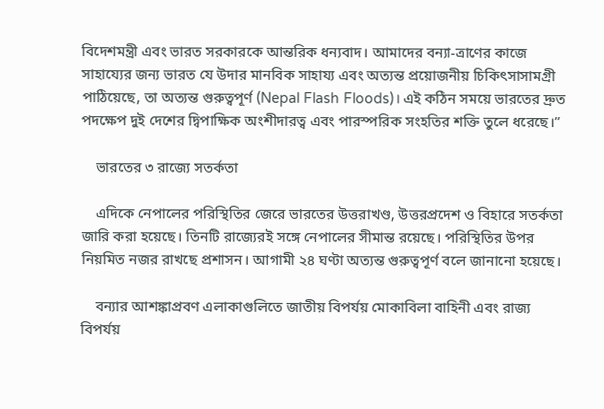বিদেশমন্ত্রী এবং ভারত সরকারকে আন্তরিক ধন্যবাদ। আমাদের বন্যা-ত্রাণের কাজে সাহায্যের জন্য ভারত যে উদার মানবিক সাহায্য এবং অত্যন্ত প্রয়োজনীয় চিকিৎসাসামগ্রী পাঠিয়েছে, তা অত্যন্ত গুরুত্বপূর্ণ (Nepal Flash Floods)। এই কঠিন সময়ে ভারতের দ্রুত পদক্ষেপ দুই দেশের দ্বিপাক্ষিক অংশীদারত্ব এবং পারস্পরিক সংহতির শক্তি তুলে ধরেছে।”

    ভারতের ৩ রাজ্যে সতর্কতা

    এদিকে নেপালের পরিস্থিতির জেরে ভারতের উত্তরাখণ্ড, উত্তরপ্রদেশ ও বিহারে সতর্কতা জারি করা হয়েছে। তিনটি রাজ্যেরই সঙ্গে নেপালের সীমান্ত রয়েছে। পরিস্থিতির উপর নিয়মিত নজর রাখছে প্রশাসন। আগামী ২৪ ঘণ্টা অত্যন্ত গুরুত্বপূর্ণ বলে জানানো হয়েছে।

    বন্যার আশঙ্কাপ্রবণ এলাকাগুলিতে জাতীয় বিপর্যয় মোকাবিলা বাহিনী এবং রাজ্য বিপর্যয়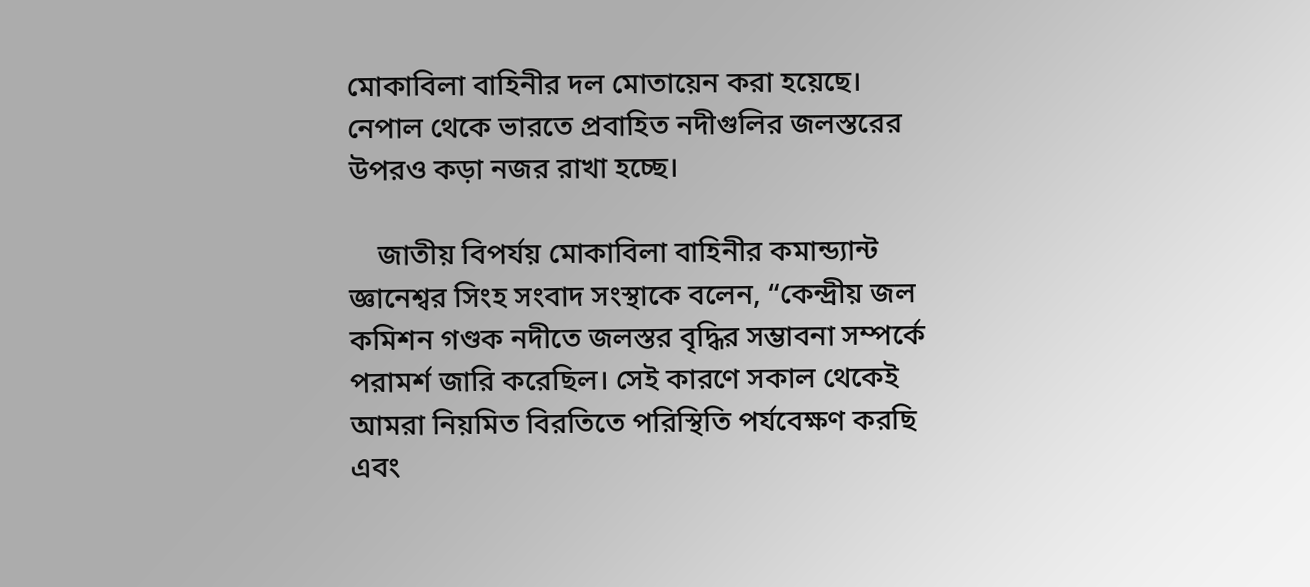মোকাবিলা বাহিনীর দল মোতায়েন করা হয়েছে। নেপাল থেকে ভারতে প্রবাহিত নদীগুলির জলস্তরের উপরও কড়া নজর রাখা হচ্ছে।

    জাতীয় বিপর্যয় মোকাবিলা বাহিনীর কমান্ড্যান্ট জ্ঞানেশ্বর সিংহ সংবাদ সংস্থাকে বলেন, “কেন্দ্রীয় জল কমিশন গণ্ডক নদীতে জলস্তর বৃদ্ধির সম্ভাবনা সম্পর্কে পরামর্শ জারি করেছিল। সেই কারণে সকাল থেকেই আমরা নিয়মিত বিরতিতে পরিস্থিতি পর্যবেক্ষণ করছি এবং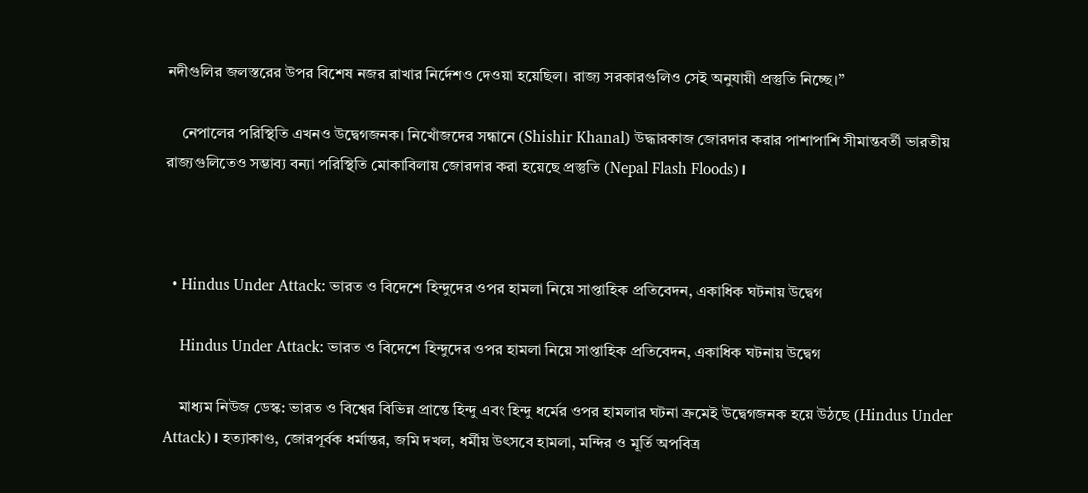নদীগুলির জলস্তরের উপর বিশেষ নজর রাখার নির্দেশও দেওয়া হয়েছিল। রাজ্য সরকারগুলিও সেই অনুযায়ী প্রস্তুতি নিচ্ছে।”

    নেপালের পরিস্থিতি এখনও উদ্বেগজনক। নিখোঁজদের সন্ধানে (Shishir Khanal) উদ্ধারকাজ জোরদার করার পাশাপাশি সীমান্তবর্তী ভারতীয় রাজ্যগুলিতেও সম্ভাব্য বন্যা পরিস্থিতি মোকাবিলায় জোরদার করা হয়েছে প্রস্তুতি (Nepal Flash Floods)।



  • Hindus Under Attack: ভারত ও বিদেশে হিন্দুদের ওপর হামলা নিয়ে সাপ্তাহিক প্রতিবেদন, একাধিক ঘটনায় উদ্বেগ

    Hindus Under Attack: ভারত ও বিদেশে হিন্দুদের ওপর হামলা নিয়ে সাপ্তাহিক প্রতিবেদন, একাধিক ঘটনায় উদ্বেগ

    মাধ্যম নিউজ ডেস্ক: ভারত ও বিশ্বের বিভিন্ন প্রান্তে হিন্দু এবং হিন্দু ধর্মের ওপর হামলার ঘটনা ক্রমেই উদ্বেগজনক হয়ে উঠছে (Hindus Under Attack)। হত্যাকাণ্ড, জোরপূর্বক ধর্মান্তর, জমি দখল, ধর্মীয় উৎসবে হামলা, মন্দির ও মূর্তি অপবিত্র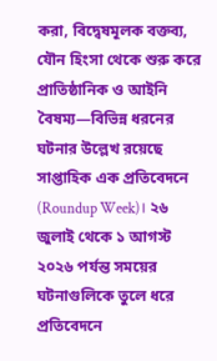করা, বিদ্বেষমূলক বক্তব্য, যৌন হিংসা থেকে শুরু করে প্রাতিষ্ঠানিক ও আইনি বৈষম্য—বিভিন্ন ধরনের ঘটনার উল্লেখ রয়েছে সাপ্তাহিক এক প্রতিবেদনে (Roundup Week)। ২৬ জুলাই থেকে ১ আগস্ট ২০২৬ পর্যন্ত সময়ের ঘটনাগুলিকে তুলে ধরে প্রতিবেদনে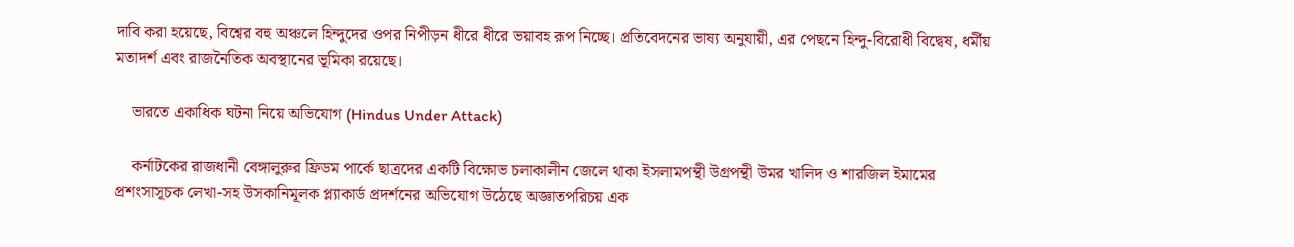দাবি করা হয়েছে, বিশ্বের বহু অঞ্চলে হিন্দুদের ওপর নিপীড়ন ধীরে ধীরে ভয়াবহ রূপ নিচ্ছে। প্রতিবেদনের ভাষ্য অনুযায়ী, এর পেছনে হিন্দু-বিরোধী বিদ্বেষ, ধর্মীয় মতাদর্শ এবং রাজনৈতিক অবস্থানের ভূমিকা রয়েছে।

    ভারতে একাধিক ঘটনা নিয়ে অভিযোগ (Hindus Under Attack)

    কর্নাটকের রাজধানী বেঙ্গালুরুর ফ্রিডম পার্কে ছাত্রদের একটি বিক্ষোভ চলাকালীন জেলে থাকা ইসলামপন্থী উগ্রপন্থী উমর খালিদ ও শারজিল ইমামের প্রশংসাসূচক লেখা-সহ উসকানিমূলক প্ল্যাকার্ড প্রদর্শনের অভিযোগ উঠেছে অজ্ঞাতপরিচয় এক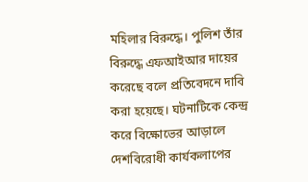মহিলার বিরুদ্ধে। পুলিশ তাঁর বিরুদ্ধে এফআইআর দায়ের করেছে বলে প্রতিবেদনে দাবি করা হয়েছে। ঘটনাটিকে কেন্দ্র করে বিক্ষোভের আড়ালে দেশবিরোধী কার্যকলাপের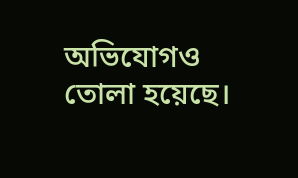অভিযোগও তোলা হয়েছে।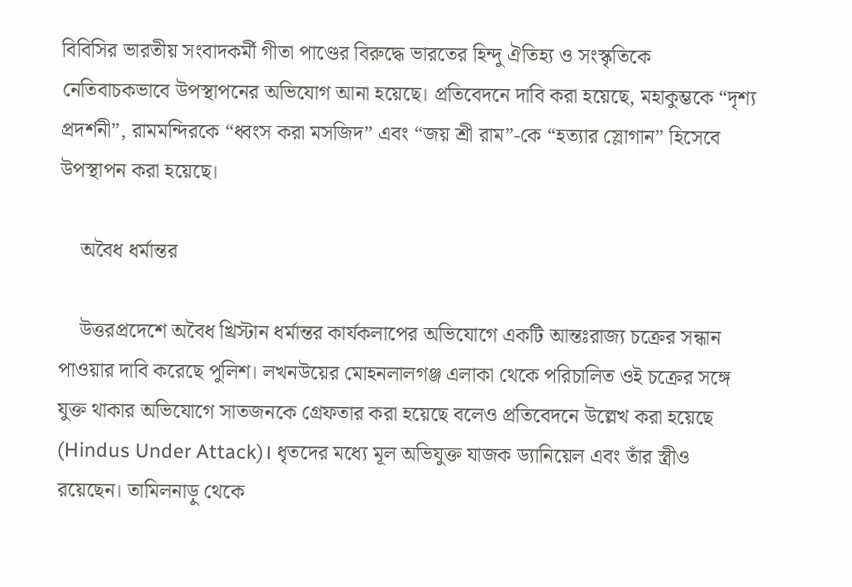বিবিসির ভারতীয় সংবাদকর্মী গীতা পাণ্ডের বিরুদ্ধে ভারতের হিন্দু ঐতিহ্য ও সংস্কৃতিকে নেতিবাচকভাবে উপস্থাপনের অভিযোগ আনা হয়েছে। প্রতিবেদনে দাবি করা হয়েছে, মহাকুম্ভকে “দৃশ্য প্রদর্শনী”, রামমন্দিরকে “ধ্বংস করা মসজিদ” এবং “জয় শ্রী রাম”-কে “হত্যার স্লোগান” হিসেবে উপস্থাপন করা হয়েছে।

    অবৈধ ধর্মান্তর

    উত্তরপ্রদেশে অবৈধ খ্রিস্টান ধর্মান্তর কার্যকলাপের অভিযোগে একটি আন্তঃরাজ্য চক্রের সন্ধান পাওয়ার দাবি করেছে পুলিশ। লখনউয়ের মোহনলালগঞ্জ এলাকা থেকে পরিচালিত ওই চক্রের সঙ্গে যুক্ত থাকার অভিযোগে সাতজনকে গ্রেফতার করা হয়েছে বলেও প্রতিবেদনে উল্লেখ করা হয়েছে (Hindus Under Attack)। ধৃতদের মধ্যে মূল অভিযুক্ত যাজক ড্যানিয়েল এবং তাঁর স্ত্রীও রয়েছেন। তামিলনাড়ু থেকে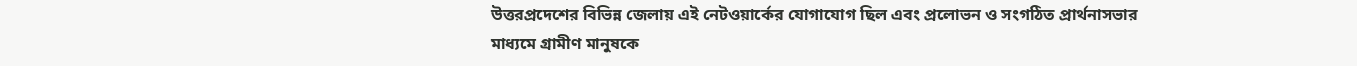উত্তরপ্রদেশের বিভিন্ন জেলায় এই নেটওয়ার্কের যোগাযোগ ছিল এবং প্রলোভন ও সংগঠিত প্রার্থনাসভার মাধ্যমে গ্রামীণ মানুষকে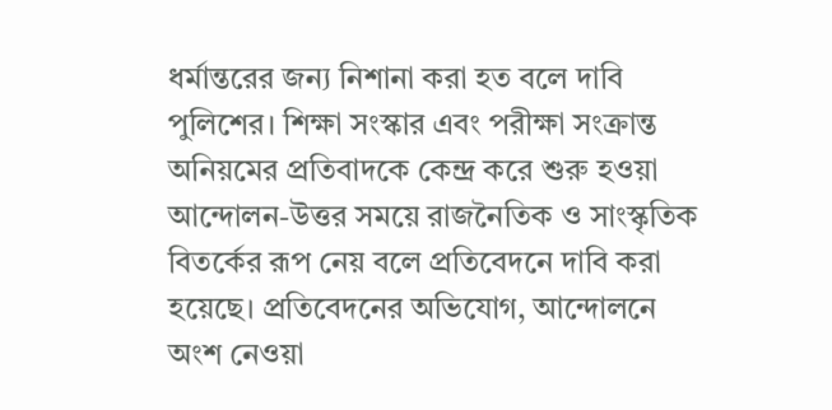ধর্মান্তরের জন্য নিশানা করা হত বলে দাবি পুলিশের। শিক্ষা সংস্কার এবং পরীক্ষা সংক্রান্ত অনিয়মের প্রতিবাদকে কেন্দ্র করে শুরু হওয়া আন্দোলন-উত্তর সময়ে রাজনৈতিক ও সাংস্কৃতিক বিতর্কের রূপ নেয় বলে প্রতিবেদনে দাবি করা হয়েছে। প্রতিবেদনের অভিযোগ, আন্দোলনে অংশ নেওয়া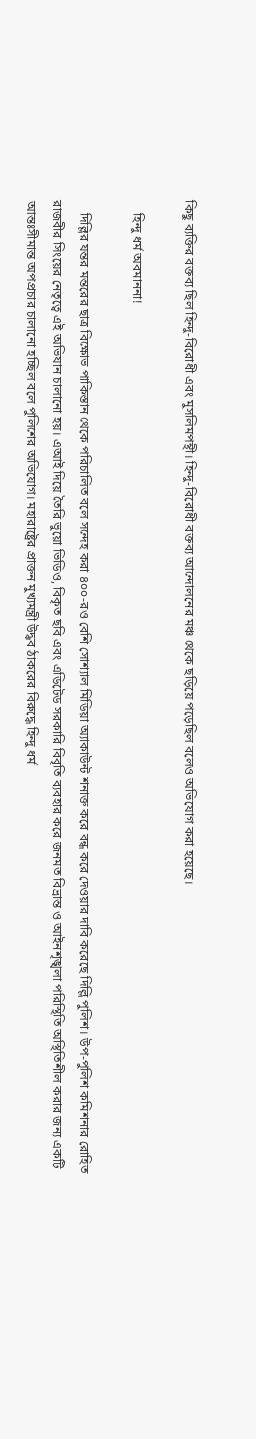কিছু ব্যক্তির বক্তব্য ছিল হিন্দু-বিরোধী এবং মুসলিমপন্থী। হিন্দু-বিরোধী বক্তব্য আন্দোলনের মঞ্চ থেকে ছড়িয়ে পড়েছিল বলেও অভিযোগ করা হয়েছে।

    হিন্দু ধর্ম অবমাননা!

    দিল্লির যন্তর মন্তরের ছাত্র বিক্ষোভ পাকিস্তান থেকে পরিচালিত বলে সন্দেহ করা ৪০০-রও বেশি সোশ্যাল মিডিয়া অ্যাকাউন্ট শনাক্ত করে বন্ধ করে দেওয়ার দাবি করেছে দিল্লি পুলিশ। উপ-পুলিশ কমিশনার রোহিত রাজবীর সিংয়ের নেতৃত্বে এই অভিযান চালানো হয়। এআই দিয়ে তৈরি ভুয়ো ভিডিও, বিকৃত ছবি এবং এডিটেড সরকারি বিবৃতি ব্যবহার করে জনমত বিভ্রান্ত ও আইনশৃঙ্খলা পরিস্থিতি অস্থিতিশীল করার জন্য একটি আন্তঃসীমান্ত অপপ্রচার চালানো হচ্ছিল বলে পুলিশের অভিযোগ। মহারাষ্ট্রের প্রাক্তন মুখ্যমন্ত্রী উদ্ধব ঠাকরের বিরুদ্ধে হিন্দু ধর্ম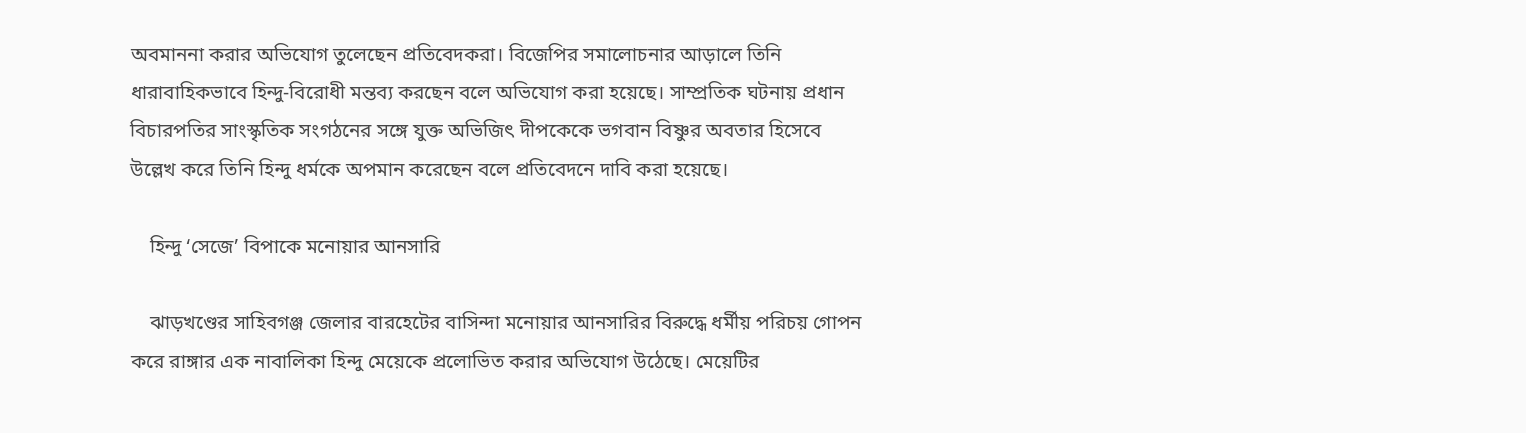অবমাননা করার অভিযোগ তুলেছেন প্রতিবেদকরা। বিজেপির সমালোচনার আড়ালে তিনি ধারাবাহিকভাবে হিন্দু-বিরোধী মন্তব্য করছেন বলে অভিযোগ করা হয়েছে। সাম্প্রতিক ঘটনায় প্রধান বিচারপতির সাংস্কৃতিক সংগঠনের সঙ্গে যুক্ত অভিজিৎ দীপকেকে ভগবান বিষ্ণুর অবতার হিসেবে উল্লেখ করে তিনি হিন্দু ধর্মকে অপমান করেছেন বলে প্রতিবেদনে দাবি করা হয়েছে।

    হিন্দু ‘সেজে’ বিপাকে মনোয়ার আনসারি

    ঝাড়খণ্ডের সাহিবগঞ্জ জেলার বারহেটের বাসিন্দা মনোয়ার আনসারির বিরুদ্ধে ধর্মীয় পরিচয় গোপন করে রাঙ্গার এক নাবালিকা হিন্দু মেয়েকে প্রলোভিত করার অভিযোগ উঠেছে। মেয়েটির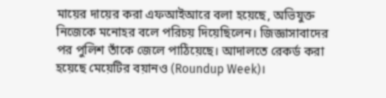মায়ের দায়ের করা এফআইআরে বলা হয়েছে, অভিযুক্ত নিজেকে মনোহর বলে পরিচয় দিয়েছিলেন। জিজ্ঞাসাবাদের পর পুলিশ তাঁকে জেলে পাঠিয়েছে। আদালতে রেকর্ড করা হয়েছে মেয়েটির বয়ানও (Roundup Week)।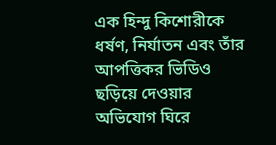এক হিন্দু কিশোরীকে ধর্ষণ, নির্যাতন এবং তাঁর আপত্তিকর ভিডিও ছড়িয়ে দেওয়ার অভিযোগ ঘিরে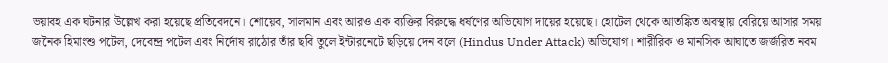ভয়াবহ এক ঘটনার উল্লেখ করা হয়েছে প্রতিবেদনে। শোয়েব, সালমান এবং আরও এক ব্যক্তির বিরুদ্ধে ধর্ষণের অভিযোগ দায়ের হয়েছে। হোটেল থেকে আতঙ্কিত অবস্থায় বেরিয়ে আসার সময় জনৈক হিমাংশু পটেল, দেবেন্দ্র পটেল এবং নির্দোষ রাঠোর তাঁর ছবি তুলে ইন্টারনেটে ছড়িয়ে দেন বলে (Hindus Under Attack) অভিযোগ। শারীরিক ও মানসিক আঘাতে জর্জরিত নবম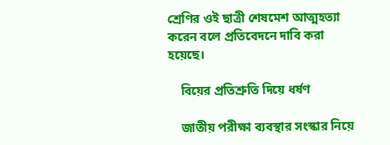শ্রেণির ওই ছাত্রী শেষমেশ আত্মহত্যা করেন বলে প্রতিবেদনে দাবি করা হয়েছে।

    বিয়ের প্রতিশ্রুতি দিয়ে ধর্ষণ

    জাতীয় পরীক্ষা ব্যবস্থার সংস্কার নিয়ে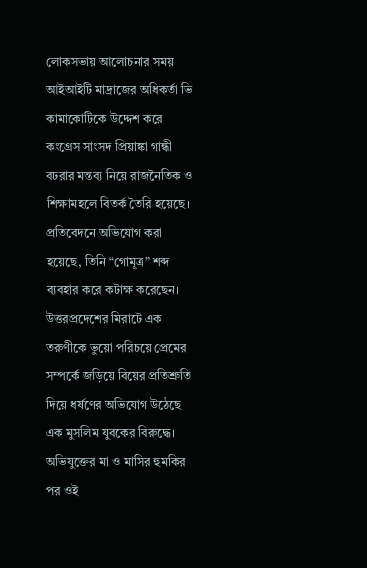লোকসভায় আলোচনার সময় আইআইটি মাদ্রাজের অধিকর্তা ভি কামাকোটিকে উদ্দেশ করে কংগ্রেস সাংসদ প্রিয়াঙ্কা গান্ধী বঢরার মন্তব্য নিয়ে রাজনৈতিক ও শিক্ষামহলে বিতর্ক তৈরি হয়েছে। প্রতিবেদনে অভিযোগ করা হয়েছে, তিনি “গোমূত্র” শব্দ ব্যবহার করে কটাক্ষ করেছেন। উত্তরপ্রদেশের মিরাটে এক তরুণীকে ভুয়ো পরিচয়ে প্রেমের সম্পর্কে জড়িয়ে বিয়ের প্রতিশ্রুতি দিয়ে ধর্ষণের অভিযোগ উঠেছে এক মুসলিম যুবকের বিরুদ্ধে। অভিযুক্তের মা ও মাসির হুমকির পর ওই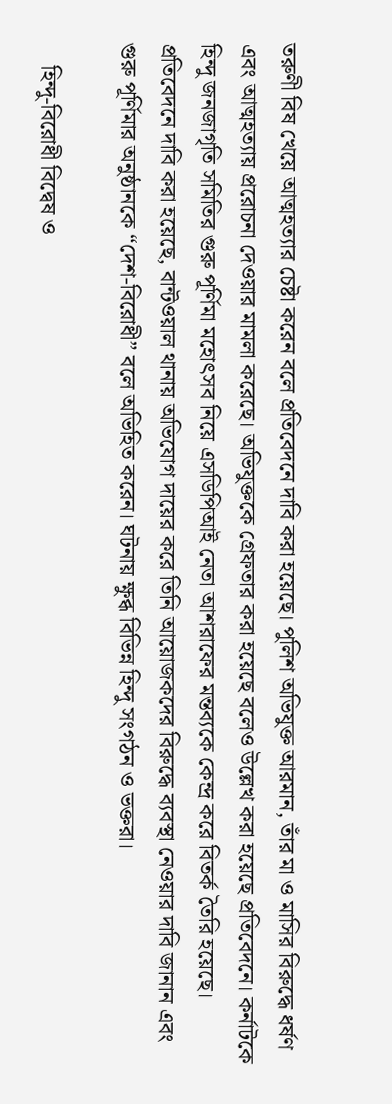তরুণী বিষ খেয়ে আত্মহত্যার চেষ্টা করেন বলে প্রতিবেদনে দাবি করা হয়েছে। পুলিশ অভিযুক্ত আরমান, তাঁর মা ও মাসির বিরুদ্ধে ধর্ষণ এবং আত্মহত্যায় প্ররোচনা দেওয়ার মামলা করেছে। অভিযুক্তকে গ্রেফতার করা হয়েছে বলেও উল্লেখ করা হয়েছে প্রতিবেদনে। কর্নাটকে হিন্দু জনজাগৃতি সমিতির গুরু পূর্ণিমা মহোৎসব নিয়ে এসডিপিআই নেতা আশরাফের মন্তব্যকে কেন্দ্র করে বিতর্ক তৈরি হয়েছে। প্রতিবেদনে দাবি করা হয়েছে, বান্টওয়াল থানায় অভিযোগ দায়ের করে তিনি আয়োজকদের বিরুদ্ধে ব্যবস্থা নেওয়ার দাবি জানান এবং গুরু পূর্ণিমার অনুষ্ঠানকে “দেশ-বিরোধী” বলে অভিহিত করেন। ঘটনায় ক্ষুব্ধ বিভিন্ন হিন্দু সংগঠন ও ভক্তরা।

    হিন্দু-বিরোধী বিদ্বেষ ও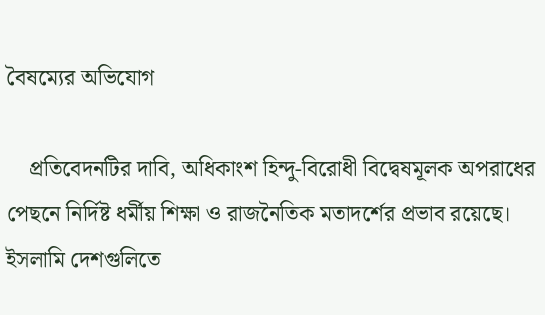বৈষম্যের অভিযোগ

    প্রতিবেদনটির দাবি, অধিকাংশ হিন্দু-বিরোধী বিদ্বেষমূলক অপরাধের পেছনে নির্দিষ্ট ধর্মীয় শিক্ষা ও রাজনৈতিক মতাদর্শের প্রভাব রয়েছে। ইসলামি দেশগুলিতে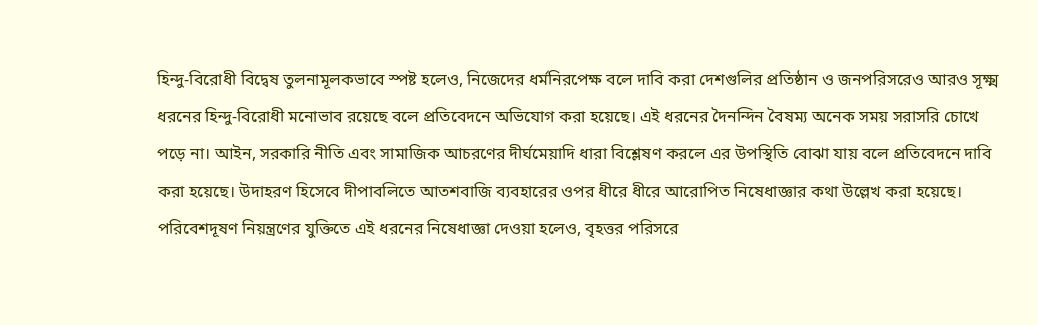হিন্দু-বিরোধী বিদ্বেষ তুলনামূলকভাবে স্পষ্ট হলেও, নিজেদের ধর্মনিরপেক্ষ বলে দাবি করা দেশগুলির প্রতিষ্ঠান ও জনপরিসরেও আরও সূক্ষ্ম ধরনের হিন্দু-বিরোধী মনোভাব রয়েছে বলে প্রতিবেদনে অভিযোগ করা হয়েছে। এই ধরনের দৈনন্দিন বৈষম্য অনেক সময় সরাসরি চোখে পড়ে না। আইন, সরকারি নীতি এবং সামাজিক আচরণের দীর্ঘমেয়াদি ধারা বিশ্লেষণ করলে এর উপস্থিতি বোঝা যায় বলে প্রতিবেদনে দাবি করা হয়েছে। উদাহরণ হিসেবে দীপাবলিতে আতশবাজি ব্যবহারের ওপর ধীরে ধীরে আরোপিত নিষেধাজ্ঞার কথা উল্লেখ করা হয়েছে। পরিবেশদূষণ নিয়ন্ত্রণের যুক্তিতে এই ধরনের নিষেধাজ্ঞা দেওয়া হলেও, বৃহত্তর পরিসরে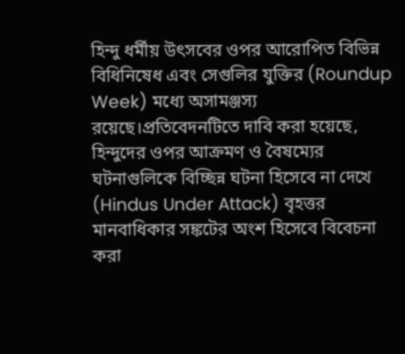হিন্দু ধর্মীয় উৎসবের ওপর আরোপিত বিভিন্ন বিধিনিষেধ এবং সেগুলির যুক্তির (Roundup Week) মধ্যে অসামঞ্জস্য রয়েছে।প্রতিবেদনটিতে দাবি করা হয়েছে, হিন্দুদের ওপর আক্রমণ ও বৈষম্যের ঘটনাগুলিকে বিচ্ছিন্ন ঘটনা হিসেবে না দেখে (Hindus Under Attack) বৃহত্তর মানবাধিকার সঙ্কটের অংশ হিসেবে বিবেচনা করা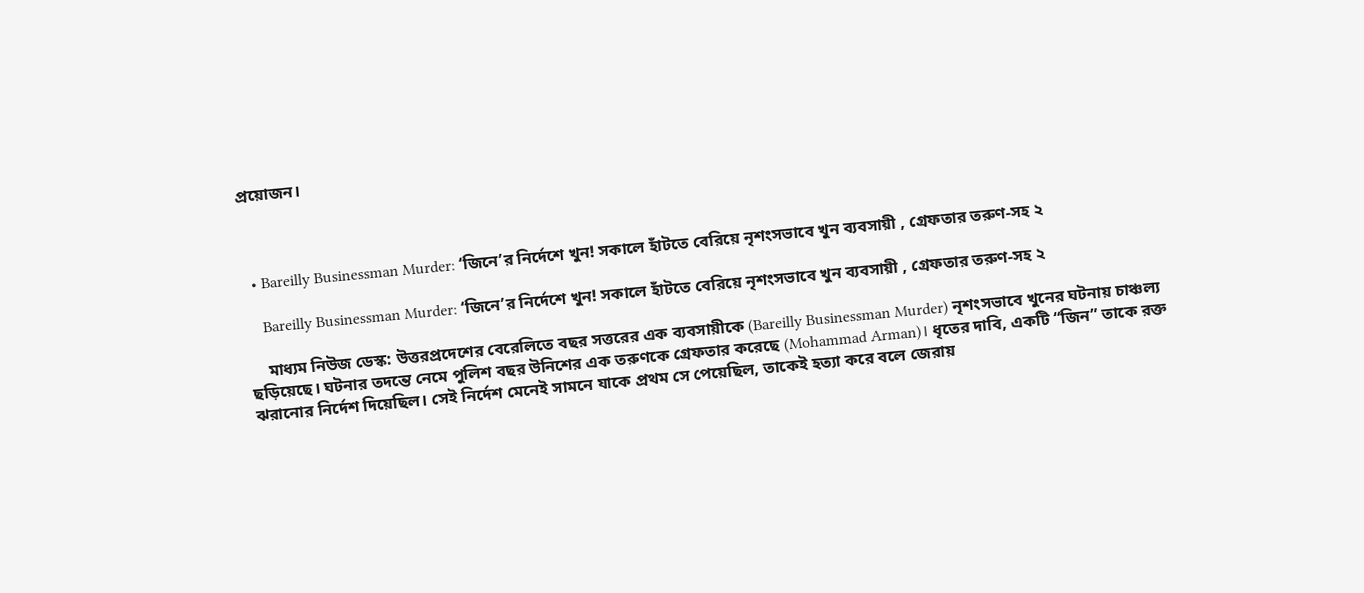প্রয়োজন।



  • Bareilly Businessman Murder: ‘জিনে’র নির্দেশে খুন! সকালে হাঁটতে বেরিয়ে নৃশংসভাবে খুন ব্যবসায়ী , গ্রেফতার তরুণ-সহ ২

    Bareilly Businessman Murder: ‘জিনে’র নির্দেশে খুন! সকালে হাঁটতে বেরিয়ে নৃশংসভাবে খুন ব্যবসায়ী , গ্রেফতার তরুণ-সহ ২

    মাধ্যম নিউজ ডেস্ক: উত্তরপ্রদেশের বেরেলিতে বছর সত্তরের এক ব্যবসায়ীকে (Bareilly Businessman Murder) নৃশংসভাবে খুনের ঘটনায় চাঞ্চল্য ছড়িয়েছে। ঘটনার তদন্তে নেমে পুলিশ বছর উনিশের এক তরুণকে গ্রেফতার করেছে (Mohammad Arman)। ধৃতের দাবি, একটি “জিন” তাকে রক্ত ঝরানোর নির্দেশ দিয়েছিল। সেই নির্দেশ মেনেই সামনে যাকে প্রথম সে পেয়েছিল, তাকেই হত্যা করে বলে জেরায়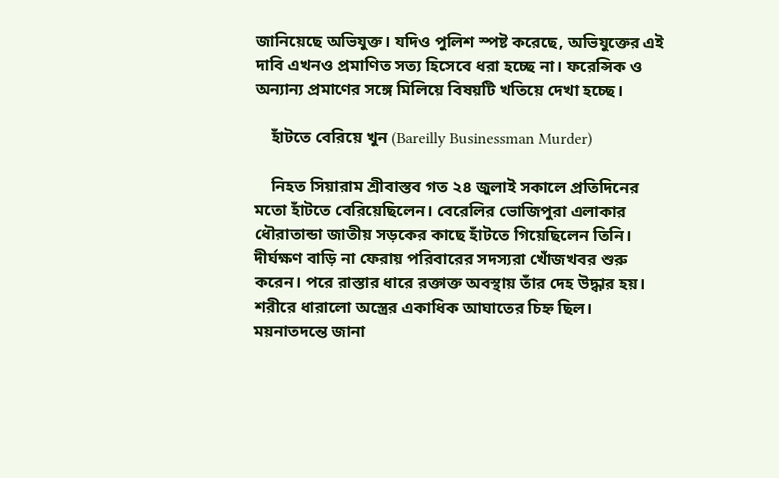জানিয়েছে অভিযুক্ত। যদিও পুলিশ স্পষ্ট করেছে, অভিযুক্তের এই দাবি এখনও প্রমাণিত সত্য হিসেবে ধরা হচ্ছে না। ফরেন্সিক ও অন্যান্য প্রমাণের সঙ্গে মিলিয়ে বিষয়টি খতিয়ে দেখা হচ্ছে।

    হাঁটতে বেরিয়ে খুন (Bareilly Businessman Murder)

    নিহত সিয়ারাম শ্রীবাস্তব গত ২৪ জুলাই সকালে প্রতিদিনের মতো হাঁটতে বেরিয়েছিলেন। বেরেলির ভোজিপুরা এলাকার ধৌরাতান্ডা জাতীয় সড়কের কাছে হাঁটতে গিয়েছিলেন তিনি। দীর্ঘক্ষণ বাড়ি না ফেরায় পরিবারের সদস্যরা খোঁজখবর শুরু করেন। পরে রাস্তার ধারে রক্তাক্ত অবস্থায় তাঁর দেহ উদ্ধার হয়। শরীরে ধারালো অস্ত্রের একাধিক আঘাতের চিহ্ন ছিল। ময়নাতদন্তে জানা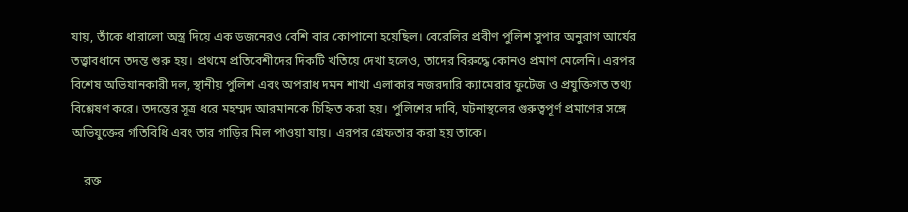যায়, তাঁকে ধারালো অস্ত্র দিয়ে এক ডজনেরও বেশি বার কোপানো হয়েছিল। বেরেলির প্রবীণ পুলিশ সুপার অনুরাগ আর্যের তত্ত্বাবধানে তদন্ত শুরু হয়। প্রথমে প্রতিবেশীদের দিকটি খতিয়ে দেখা হলেও, তাদের বিরুদ্ধে কোনও প্রমাণ মেলেনি। এরপর বিশেষ অভিযানকারী দল, স্থানীয় পুলিশ এবং অপরাধ দমন শাখা এলাকার নজরদারি ক্যামেরার ফুটেজ ও প্রযুক্তিগত তথ্য বিশ্লেষণ করে। তদন্তের সূত্র ধরে মহম্মদ আরমানকে চিহ্নিত করা হয়। পুলিশের দাবি, ঘটনাস্থলের গুরুত্বপূর্ণ প্রমাণের সঙ্গে অভিযুক্তের গতিবিধি এবং তার গাড়ির মিল পাওয়া যায়। এরপর গ্রেফতার করা হয় তাকে।

    রক্ত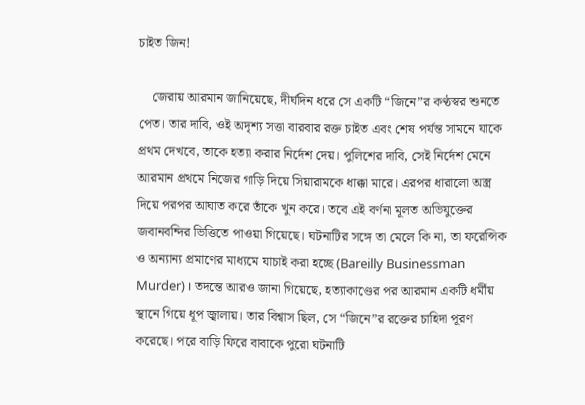চাইত জিন!

    জেরায় আরমান জানিয়েছে, দীর্ঘদিন ধরে সে একটি “জিনে”র কণ্ঠস্বর শুনতে পেত। তার দাবি, ওই অদৃশ্য সত্তা বারবার রক্ত চাইত এবং শেষ পর্যন্ত সামনে যাকে প্রথম দেখবে, তাকে হত্যা করার নির্দেশ দেয়। পুলিশের দাবি, সেই নির্দেশ মেনে আরমান প্রথমে নিজের গাড়ি দিয়ে সিয়ারামকে ধাক্কা মারে। এরপর ধারালো অস্ত্র দিয়ে পরপর আঘাত করে তাঁকে খুন করে। তবে এই বর্ণনা মূলত অভিযুক্তের জবানবন্দির ভিত্তিতে পাওয়া গিয়েছে। ঘটনাটির সঙ্গে তা মেলে কি না, তা ফরেন্সিক ও অন্যান্য প্রমাণের মাধ্যমে যাচাই করা হচ্ছে (Bareilly Businessman Murder)। তদন্তে আরও জানা গিয়েছে, হত্যাকাণ্ডের পর আরমান একটি ধর্মীয় স্থানে গিয়ে ধূপ জ্বালায়। তার বিশ্বাস ছিল, সে “জিনে”র রক্তের চাহিদা পূরণ করেছে। পরে বাড়ি ফিরে বাবাকে পুরো ঘটনাটি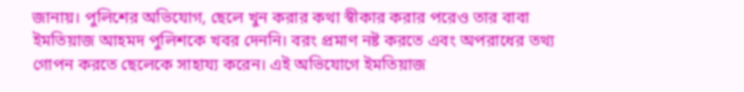জানায়। পুলিশের অভিযোগ, ছেলে খুন করার কথা স্বীকার করার পরেও তার বাবা ইমতিয়াজ আহমদ পুলিশকে খবর দেননি। বরং প্রমাণ নষ্ট করতে এবং অপরাধের তথ্য গোপন করতে ছেলেকে সাহায্য করেন। এই অভিযোগে ইমতিয়াজ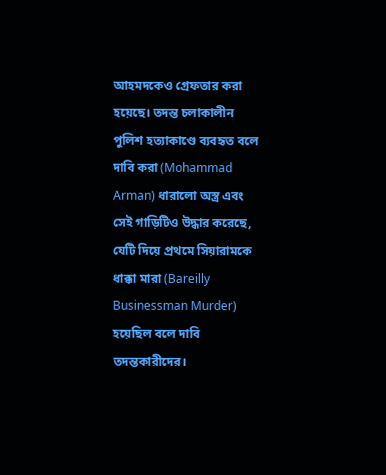আহমদকেও গ্রেফতার করা হয়েছে। তদন্ত চলাকালীন পুলিশ হত্যাকাণ্ডে ব্যবহৃত বলে দাবি করা (Mohammad Arman) ধারালো অস্ত্র এবং সেই গাড়িটিও উদ্ধার করেছে, যেটি দিয়ে প্রথমে সিয়ারামকে ধাক্কা মারা (Bareilly Businessman Murder) হয়েছিল বলে দাবি তদন্তকারীদের।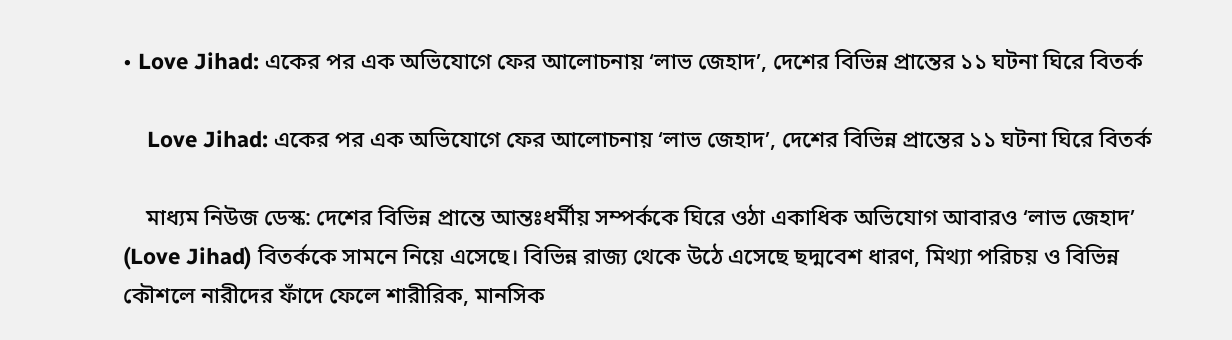• Love Jihad: একের পর এক অভিযোগে ফের আলোচনায় ‘লাভ জেহাদ’, দেশের বিভিন্ন প্রান্তের ১১ ঘটনা ঘিরে বিতর্ক

    Love Jihad: একের পর এক অভিযোগে ফের আলোচনায় ‘লাভ জেহাদ’, দেশের বিভিন্ন প্রান্তের ১১ ঘটনা ঘিরে বিতর্ক

    মাধ্যম নিউজ ডেস্ক: দেশের বিভিন্ন প্রান্তে আন্তঃধর্মীয় সম্পর্ককে ঘিরে ওঠা একাধিক অভিযোগ আবারও ‘লাভ জেহাদ’ (Love Jihad) বিতর্ককে সামনে নিয়ে এসেছে। বিভিন্ন রাজ্য থেকে উঠে এসেছে ছদ্মবেশ ধারণ, মিথ্যা পরিচয় ও বিভিন্ন কৌশলে নারীদের ফাঁদে ফেলে শারীরিক, মানসিক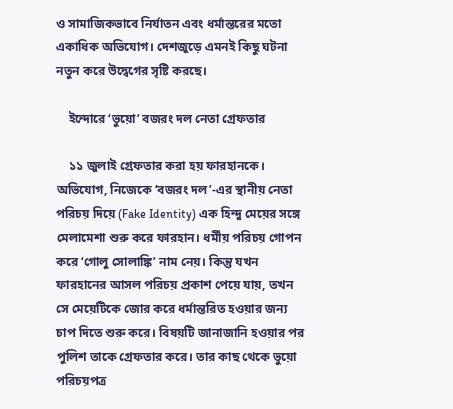ও সামাজিকভাবে নির্যাতন এবং ধর্মান্তরের মতো একাধিক অভিযোগ। দেশজুড়ে এমনই কিছু ঘটনা নতুন করে উদ্বেগের সৃষ্টি করছে।

    ইন্দোরে ‘ভুয়ো’ বজরং দল নেতা গ্রেফতার

    ১১ জুলাই গ্রেফতার করা হয় ফারহানকে। অভিযোগ, নিজেকে ‘বজরং দল’-এর স্থানীয় নেতা পরিচয় দিয়ে (Fake Identity) এক হিন্দু মেয়ের সঙ্গে মেলামেশা শুরু করে ফারহান। ধর্মীয় পরিচয় গোপন করে ‘গোলু সোলাঙ্কি’ নাম নেয়। কিন্তু যখন ফারহানের আসল পরিচয় প্রকাশ পেয়ে যায়, তখন সে মেয়েটিকে জোর করে ধর্মান্তরিত হওয়ার জন্য চাপ দিতে শুরু করে। বিষয়টি জানাজানি হওয়ার পর পুলিশ তাকে গ্রেফতার করে। তার কাছ থেকে ভুয়ো পরিচয়পত্র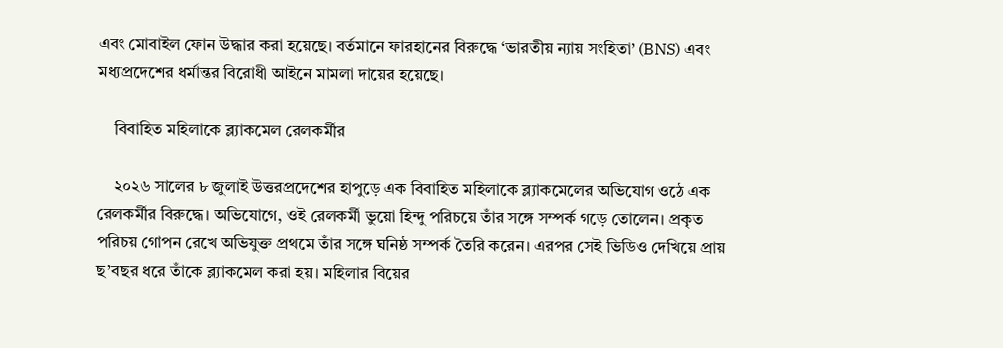এবং মোবাইল ফোন উদ্ধার করা হয়েছে। বর্তমানে ফারহানের বিরুদ্ধে ‘ভারতীয় ন্যায় সংহিতা’ (BNS) এবং মধ্যপ্রদেশের ধর্মান্তর বিরোধী আইনে মামলা দায়ের হয়েছে।

    বিবাহিত মহিলাকে ব্ল্যাকমেল রেলকর্মীর

    ২০২৬ সালের ৮ জুলাই উত্তরপ্রদেশের হাপুড়ে এক বিবাহিত মহিলাকে ব্ল্যাকমেলের অভিযোগ ওঠে এক রেলকর্মীর বিরুদ্ধে। অভিযোগে, ওই রেলকর্মী ভুয়ো হিন্দু পরিচয়ে তাঁর সঙ্গে সম্পর্ক গড়ে তোলেন। প্রকৃত পরিচয় গোপন রেখে অভিযুক্ত প্রথমে তাঁর সঙ্গে ঘনিষ্ঠ সম্পর্ক তৈরি করেন। এরপর সেই ভিডিও দেখিয়ে প্রায় ছ’বছর ধরে তাঁকে ব্ল্যাকমেল করা হয়। মহিলার বিয়ের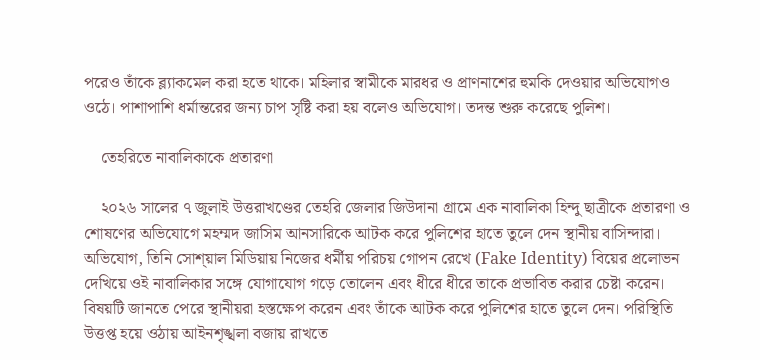পরেও তাঁকে ব্ল্যাকমেল করা হতে থাকে। মহিলার স্বামীকে মারধর ও প্রাণনাশের হুমকি দেওয়ার অভিযোগও ওঠে। পাশাপাশি ধর্মান্তরের জন্য চাপ সৃষ্টি করা হয় বলেও অভিযোগ। তদন্ত শুরু করেছে পুলিশ।

    তেহরিতে নাবালিকাকে প্রতারণা

    ২০২৬ সালের ৭ জুলাই উত্তরাখণ্ডের তেহরি জেলার জিউদানা গ্রামে এক নাবালিকা হিন্দু ছাত্রীকে প্রতারণা ও শোষণের অভিযোগে মহম্মদ জাসিম আনসারিকে আটক করে পুলিশের হাতে তুলে দেন স্থানীয় বাসিন্দারা। অভিযোগ, তিনি সোশ্য়াল মিডিয়ায় নিজের ধর্মীয় পরিচয় গোপন রেখে (Fake Identity) বিয়ের প্রলোভন দেখিয়ে ওই নাবালিকার সঙ্গে যোগাযোগ গড়ে তোলেন এবং ধীরে ধীরে তাকে প্রভাবিত করার চেষ্টা করেন। বিষয়টি জানতে পেরে স্থানীয়রা হস্তক্ষেপ করেন এবং তাঁকে আটক করে পুলিশের হাতে তুলে দেন। পরিস্থিতি উত্তপ্ত হয়ে ওঠায় আইনশৃঙ্খলা বজায় রাখতে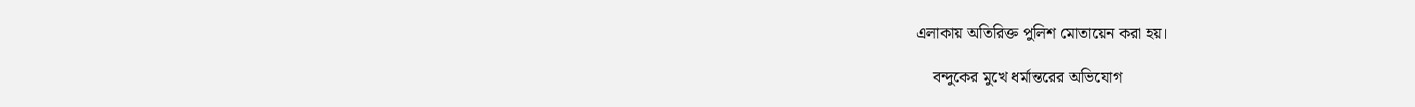এলাকায় অতিরিক্ত পুলিশ মোতায়েন করা হয়।

    বন্দুকের মুখে ধর্মান্তরের অভিযোগ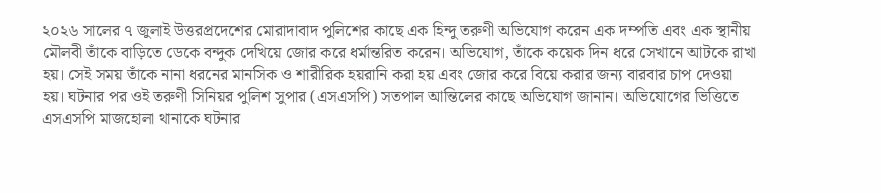২০২৬ সালের ৭ জুলাই উত্তরপ্রদেশের মোরাদাবাদ পুলিশের কাছে এক হিন্দু তরুণী অভিযোগ করেন এক দম্পতি এবং এক স্থানীয় মৌলবী তাঁকে বাড়িতে ডেকে বন্দুক দেখিয়ে জোর করে ধর্মান্তরিত করেন। অভিযোগ, তাঁকে কয়েক দিন ধরে সেখানে আটকে রাখা হয়। সেই সময় তাঁকে নানা ধরনের মানসিক ও শারীরিক হয়রানি করা হয় এবং জোর করে বিয়ে করার জন্য বারবার চাপ দেওয়া হয়। ঘটনার পর ওই তরুণী সিনিয়র পুলিশ সুপার (এসএসপি) সতপাল আন্তিলের কাছে অভিযোগ জানান। অভিযোগের ভিত্তিতে এসএসপি মাজহোলা থানাকে ঘটনার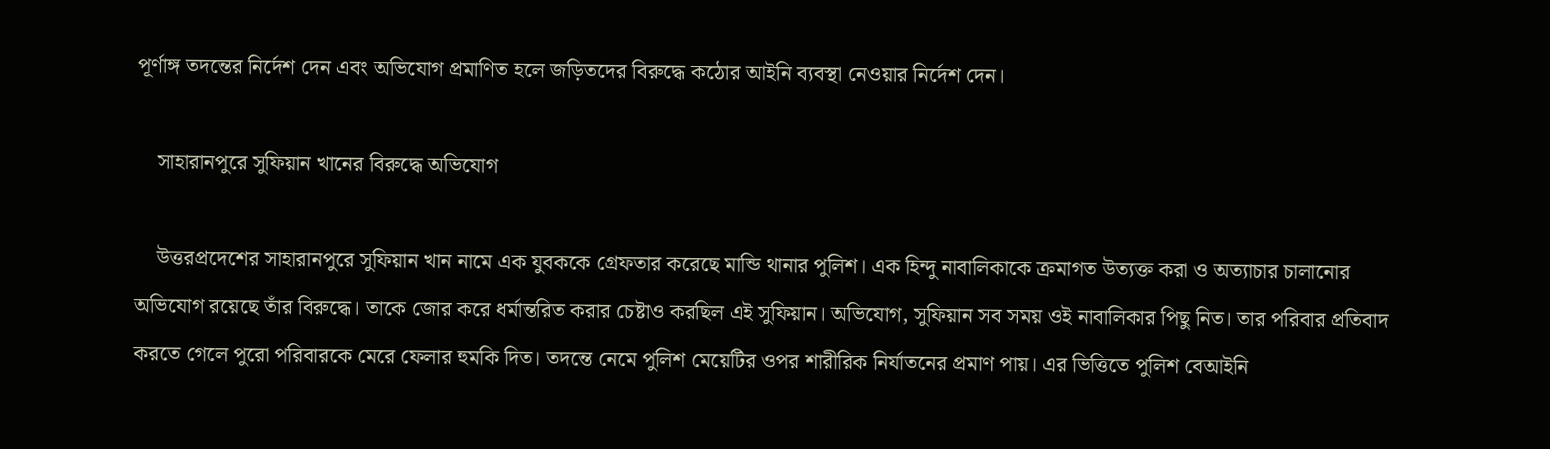পূর্ণাঙ্গ তদন্তের নির্দেশ দেন এবং অভিযোগ প্রমাণিত হলে জড়িতদের বিরুদ্ধে কঠোর আইনি ব্যবস্থা নেওয়ার নির্দেশ দেন।

    সাহারানপুরে সুফিয়ান খানের বিরুদ্ধে অভিযোগ

    উত্তরপ্রদেশের সাহারানপুরে সুফিয়ান খান নামে এক যুবককে গ্রেফতার করেছে মান্ডি থানার পুলিশ। এক হিন্দু নাবালিকাকে ক্রমাগত উত্যক্ত করা ও অত্যাচার চালানোর অভিযোগ রয়েছে তাঁর বিরুদ্ধে। তাকে জোর করে ধর্মান্তরিত করার চেষ্টাও করছিল এই সুফিয়ান। অভিযোগ, সুফিয়ান সব সময় ওই নাবালিকার পিছু নিত। তার পরিবার প্রতিবাদ করতে গেলে পুরো পরিবারকে মেরে ফেলার হুমকি দিত। তদন্তে নেমে পুলিশ মেয়েটির ওপর শারীরিক নির্যাতনের প্রমাণ পায়। এর ভিত্তিতে পুলিশ বেআইনি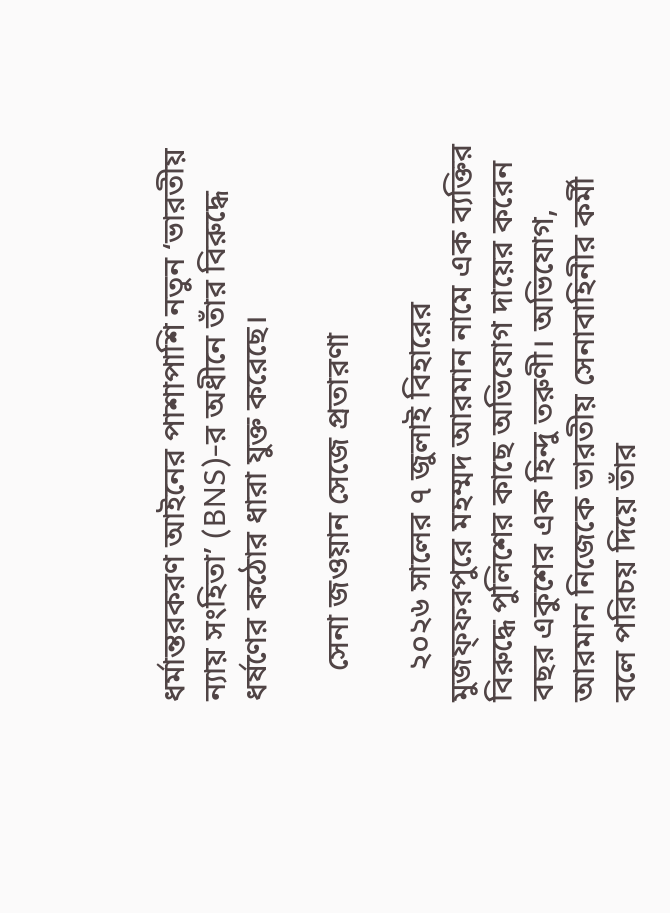ধর্মান্তরকরণ আইনের পাশাপাশি নতুন ‘ভারতীয় ন্যায় সংহিতা’ (BNS)-র অধীনে তাঁর বিরুদ্ধে ধর্ষণের কঠোর ধারা যুক্ত করেছে।

    সেনা জওয়ান সেজে প্রতারণা

    ২০২৬ সালের ৭ জুলাই বিহারের মুজফ্ফরপুরে মহম্মদ আরমান নামে এক ব্যক্তির বিরুদ্ধে পুলিশের কাছে অভিযোগ দায়ের করেন বছর একুশের এক হিন্দু তরুণী। অভিযোগ, আরমান নিজেকে ভারতীয় সেনাবাহিনীর কর্মী বলে পরিচয় দিয়ে তাঁর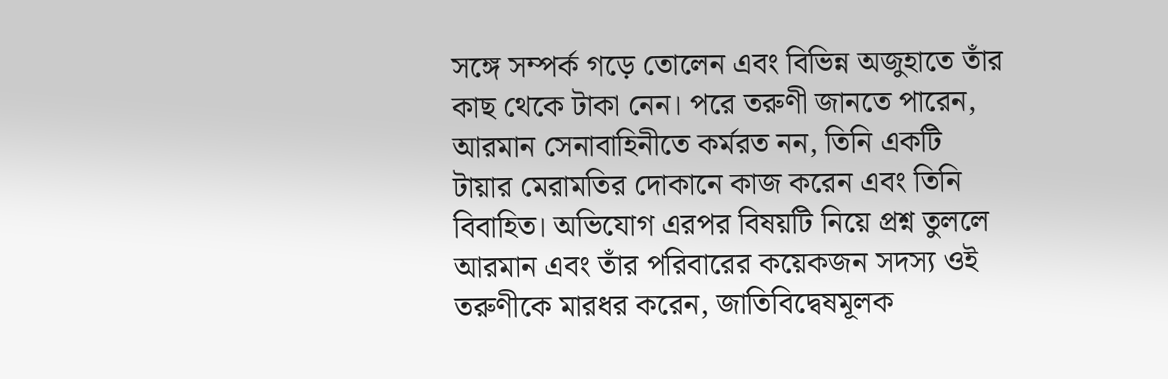সঙ্গে সম্পর্ক গড়ে তোলেন এবং বিভিন্ন অজুহাতে তাঁর কাছ থেকে টাকা নেন। পরে তরুণী জানতে পারেন, আরমান সেনাবাহিনীতে কর্মরত নন, তিনি একটি টায়ার মেরামতির দোকানে কাজ করেন এবং তিনি বিবাহিত। অভিযোগ এরপর বিষয়টি নিয়ে প্রশ্ন তুললে আরমান এবং তাঁর পরিবারের কয়েকজন সদস্য ওই তরুণীকে মারধর করেন, জাতিবিদ্বেষমূলক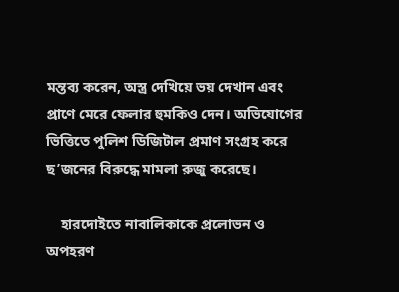মন্তব্য করেন, অস্ত্র দেখিয়ে ভয় দেখান এবং প্রাণে মেরে ফেলার হুমকিও দেন। অভিযোগের ভিত্তিতে পুলিশ ডিজিটাল প্রমাণ সংগ্রহ করে ছ’জনের বিরুদ্ধে মামলা রুজু করেছে।

    হারদোইতে নাবালিকাকে প্রলোভন ও অপহরণ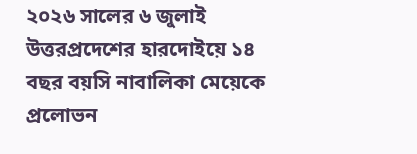২০২৬ সালের ৬ জুলাই উত্তরপ্রদেশের হারদোইয়ে ১৪ বছর বয়সি নাবালিকা মেয়েকে প্রলোভন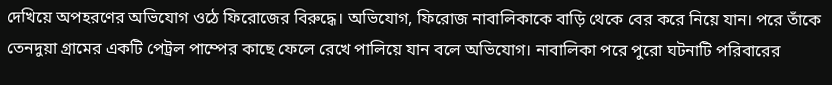দেখিয়ে অপহরণের অভিযোগ ওঠে ফিরোজের বিরুদ্ধে। অভিযোগ, ফিরোজ নাবালিকাকে বাড়ি থেকে বের করে নিয়ে যান। পরে তাঁকে তেনদুয়া গ্রামের একটি পেট্রল পাম্পের কাছে ফেলে রেখে পালিয়ে যান বলে অভিযোগ। নাবালিকা পরে পুরো ঘটনাটি পরিবারের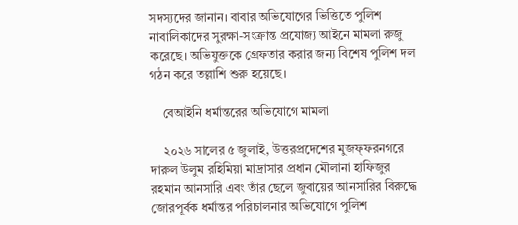সদস্যদের জানান। বাবার অভিযোগের ভিত্তিতে পুলিশ নাবালিকাদের সুরক্ষা-সংক্রান্ত প্রযোজ্য আইনে মামলা রুজু করেছে। অভিযুক্তকে গ্রেফতার করার জন্য বিশেষ পুলিশ দল গঠন করে তল্লাশি শুরু হয়েছে।

    বেআইনি ধর্মান্তরের অভিযোগে মামলা

    ২০২৬ সালের ৫ জুলাই, উত্তরপ্রদেশের মুজফ্ফরনগরে দারুল উলুম রহিমিয়া মাদ্রাসার প্রধান মৌলানা হাফিজুর রহমান আনসারি এবং তাঁর ছেলে জুবায়ের আনসারির বিরুদ্ধে জোরপূর্বক ধর্মান্তর পরিচালনার অভিযোগে পুলিশ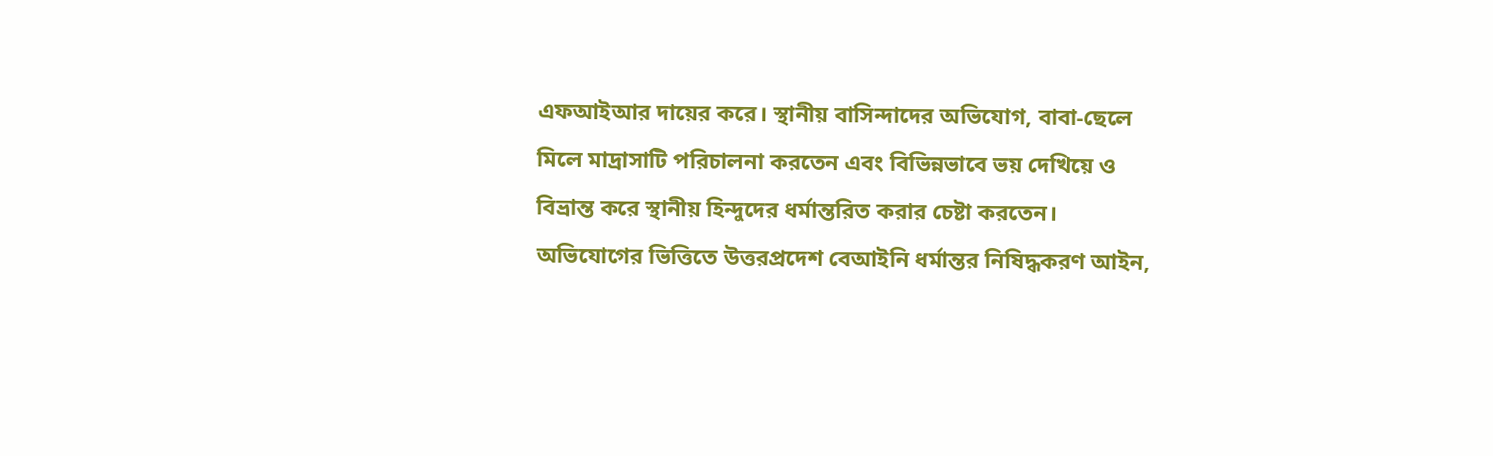এফআইআর দায়ের করে। স্থানীয় বাসিন্দাদের অভিযোগ, বাবা-ছেলে মিলে মাদ্রাসাটি পরিচালনা করতেন এবং বিভিন্নভাবে ভয় দেখিয়ে ও বিভ্রান্ত করে স্থানীয় হিন্দুদের ধর্মান্তরিত করার চেষ্টা করতেন। অভিযোগের ভিত্তিতে উত্তরপ্রদেশ বেআইনি ধর্মান্তর নিষিদ্ধকরণ আইন,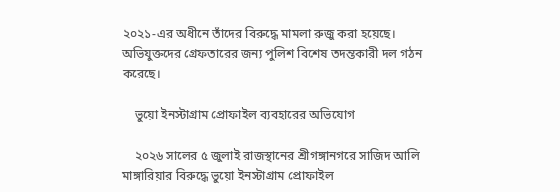২০২১-এর অধীনে তাঁদের বিরুদ্ধে মামলা রুজু করা হয়েছে। অভিযুক্তদের গ্রেফতারের জন্য পুলিশ বিশেষ তদন্তকারী দল গঠন করেছে।

    ভুয়ো ইনস্টাগ্রাম প্রোফাইল ব্যবহারের অভিযোগ

    ২০২৬ সালের ৫ জুলাই রাজস্থানের শ্রীগঙ্গানগরে সাজিদ আলি মাঙ্গারিয়ার বিরুদ্ধে ভুয়ো ইনস্টাগ্রাম প্রোফাইল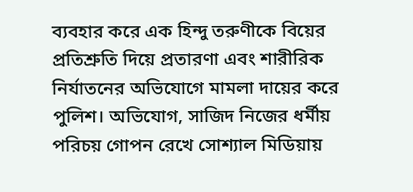ব্যবহার করে এক হিন্দু তরুণীকে বিয়ের প্রতিশ্রুতি দিয়ে প্রতারণা এবং শারীরিক নির্যাতনের অভিযোগে মামলা দায়ের করে পুলিশ। অভিযোগ, সাজিদ নিজের ধর্মীয় পরিচয় গোপন রেখে সোশ্যাল মিডিয়ায়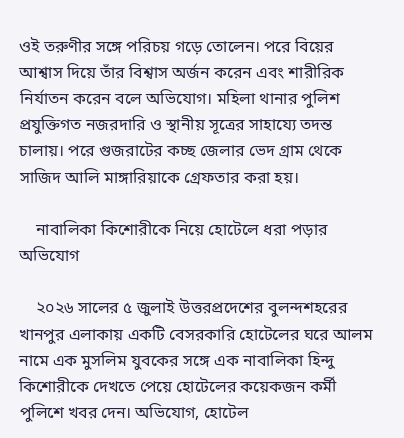ওই তরুণীর সঙ্গে পরিচয় গড়ে তোলেন। পরে বিয়ের আশ্বাস দিয়ে তাঁর বিশ্বাস অর্জন করেন এবং শারীরিক নির্যাতন করেন বলে অভিযোগ। মহিলা থানার পুলিশ প্রযুক্তিগত নজরদারি ও স্থানীয় সূত্রের সাহায্যে তদন্ত চালায়। পরে গুজরাটের কচ্ছ জেলার ভেদ গ্রাম থেকে সাজিদ আলি মাঙ্গারিয়াকে গ্রেফতার করা হয়।

    নাবালিকা কিশোরীকে নিয়ে হোটেলে ধরা পড়ার অভিযোগ

    ২০২৬ সালের ৫ জুলাই উত্তরপ্রদেশের বুলন্দশহরের খানপুর এলাকায় একটি বেসরকারি হোটেলের ঘরে আলম নামে এক মুসলিম যুবকের সঙ্গে এক নাবালিকা হিন্দু কিশোরীকে দেখতে পেয়ে হোটেলের কয়েকজন কর্মী পুলিশে খবর দেন। অভিযোগ, হোটেল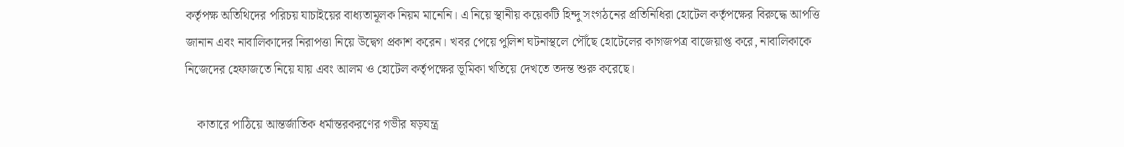কর্তৃপক্ষ অতিথিদের পরিচয় যাচাইয়ের বাধ্যতামূলক নিয়ম মানেনি। এ নিয়ে স্থানীয় কয়েকটি হিন্দু সংগঠনের প্রতিনিধিরা হোটেল কর্তৃপক্ষের বিরুদ্ধে আপত্তি জানান এবং নাবালিকাদের নিরাপত্তা নিয়ে উদ্বেগ প্রকাশ করেন। খবর পেয়ে পুলিশ ঘটনাস্থলে পৌঁছে হোটেলের কাগজপত্র বাজেয়াপ্ত করে, নাবালিকাকে নিজেদের হেফাজতে নিয়ে যায় এবং আলম ও হোটেল কর্তৃপক্ষের ভূমিকা খতিয়ে দেখতে তদন্ত শুরু করেছে।

    কাতারে পাঠিয়ে আন্তর্জাতিক ধর্মান্তরকরণের গভীর ষড়যন্ত্র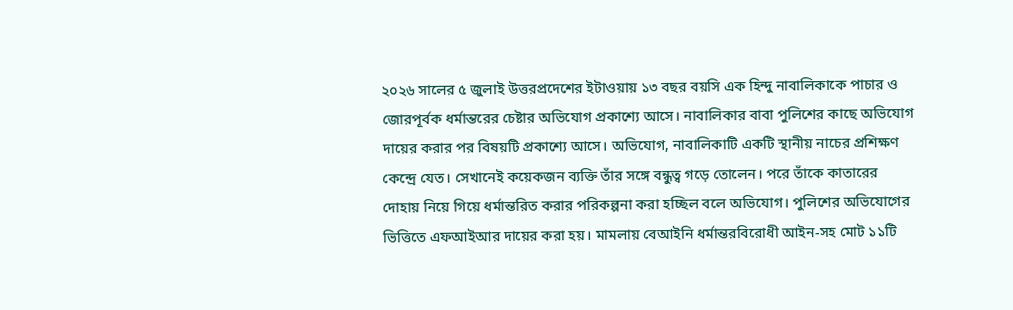২০২৬ সালের ৫ জুলাই উত্তরপ্রদেশের ইটাওয়ায় ১৩ বছর বয়সি এক হিন্দু নাবালিকাকে পাচার ও জোরপূর্বক ধর্মান্তরের চেষ্টার অভিযোগ প্রকাশ্যে আসে। নাবালিকার বাবা পুলিশের কাছে অভিযোগ দায়ের করার পর বিষয়টি প্রকাশ্যে আসে। অভিযোগ, নাবালিকাটি একটি স্থানীয় নাচের প্রশিক্ষণ কেন্দ্রে যেত। সেখানেই কয়েকজন ব্যক্তি তাঁর সঙ্গে বন্ধুত্ব গড়ে তোলেন। পরে তাঁকে কাতারের দোহায় নিয়ে গিয়ে ধর্মান্তরিত করার পরিকল্পনা করা হচ্ছিল বলে অভিযোগ। পুলিশের অভিযোগের ভিত্তিতে এফআইআর দায়ের করা হয়। মামলায় বেআইনি ধর্মান্তরবিরোধী আইন-সহ মোট ১১টি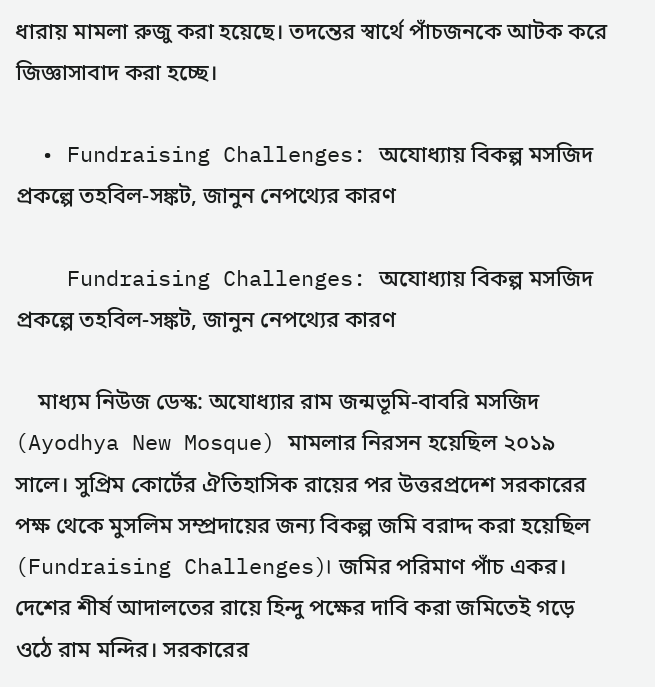ধারায় মামলা রুজু করা হয়েছে। তদন্তের স্বার্থে পাঁচজনকে আটক করে জিজ্ঞাসাবাদ করা হচ্ছে।

  • Fundraising Challenges: অযোধ্যায় বিকল্প মসজিদ প্রকল্পে তহবিল-সঙ্কট, জানুন নেপথ্যের কারণ

    Fundraising Challenges: অযোধ্যায় বিকল্প মসজিদ প্রকল্পে তহবিল-সঙ্কট, জানুন নেপথ্যের কারণ

    মাধ্যম নিউজ ডেস্ক: অযোধ্যার রাম জন্মভূমি-বাবরি মসজিদ (Ayodhya New Mosque) মামলার নিরসন হয়েছিল ২০১৯ সালে। সুপ্রিম কোর্টের ঐতিহাসিক রায়ের পর উত্তরপ্রদেশ সরকারের পক্ষ থেকে মুসলিম সম্প্রদায়ের জন্য বিকল্প জমি বরাদ্দ করা হয়েছিল (Fundraising Challenges)। জমির পরিমাণ পাঁচ একর। দেশের শীর্ষ আদালতের রায়ে হিন্দু পক্ষের দাবি করা জমিতেই গড়ে ওঠে রাম মন্দির। সরকারের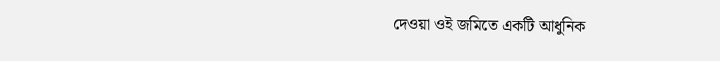দেওয়া ওই জমিতে একটি আধুনিক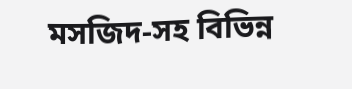মসজিদ-সহ বিভিন্ন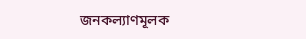জনকল্যাণমূলক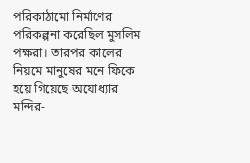পরিকাঠামো নির্মাণের পরিকল্পনা করেছিল মুসলিম পক্ষরা। তারপর কালের নিয়মে মানুষের মনে ফিকে হয়ে গিয়েছে অযোধ্যার মন্দির-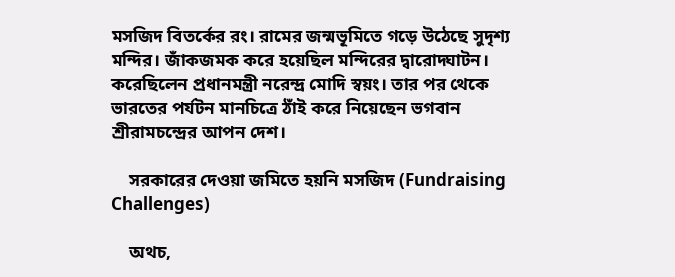মসজিদ বিতর্কের রং। রামের জন্মভূমিতে গড়ে উঠেছে সুদৃশ্য মন্দির। জাঁকজমক করে হয়েছিল মন্দিরের দ্বারোদ্ঘাটন।  করেছিলেন প্রধানমন্ত্রী নরেন্দ্র মোদি স্বয়ং। তার পর থেকে ভারতের পর্যটন মানচিত্রে ঠাঁই করে নিয়েছেন ভগবান শ্রীরামচন্দ্রের আপন দেশ।

    সরকারের দেওয়া জমিতে হয়নি মসজিদ (Fundraising Challenges)

    অথচ,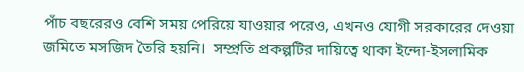পাঁচ বছরেরও বেশি সময় পেরিয়ে যাওয়ার পরেও, এখনও যোগী সরকারের দেওয়া জমিতে মসজিদ তৈরি হয়নি।  সম্প্রতি প্রকল্পটির দায়িত্বে থাকা ইন্দো-ইসলামিক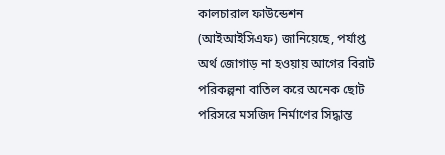কালচারাল ফাউন্ডেশন (আইআইসিএফ) জানিয়েছে, পর্যাপ্ত অর্থ জোগাড় না হওয়ায় আগের বিরাট পরিকল্পনা বাতিল করে অনেক ছোট পরিসরে মসজিদ নির্মাণের সিদ্ধান্ত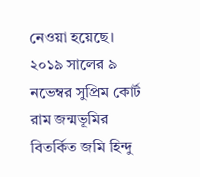নেওয়া হয়েছে। ২০১৯ সালের ৯ নভেম্বর সুপ্রিম কোর্ট রাম জন্মভূমির বিতর্কিত জমি হিন্দু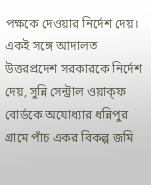পক্ষকে দেওয়ার নির্দেশ দেয়। একই সঙ্গে আদালত উত্তরপ্রদেশ সরকারকে নির্দেশ দেয়, সুন্নি সেন্ট্রাল ওয়াক্‌ফ বোর্ডকে অযোধ্যার ধন্নিপুর গ্রামে পাঁচ একর বিকল্প জমি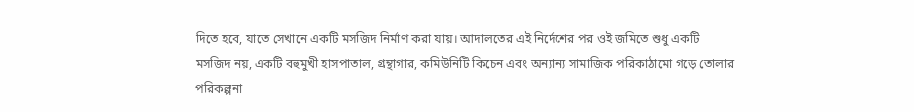দিতে হবে, যাতে সেখানে একটি মসজিদ নির্মাণ করা যায়। আদালতের এই নির্দেশের পর ওই জমিতে শুধু একটি মসজিদ নয়, একটি বহুমুখী হাসপাতাল, গ্রন্থাগার, কমিউনিটি কিচেন এবং অন্যান্য সামাজিক পরিকাঠামো গড়ে তোলার পরিকল্পনা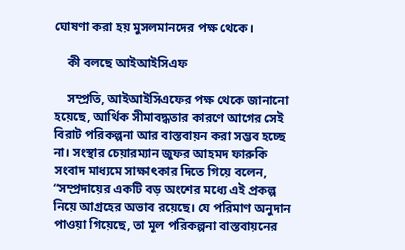ঘোষণা করা হয় মুসলমানদের পক্ষ থেকে।

    কী বলছে আইআইসিএফ

    সম্প্রতি, আইআইসিএফের পক্ষ থেকে জানানো হয়েছে, আর্থিক সীমাবদ্ধতার কারণে আগের সেই বিরাট পরিকল্পনা আর বাস্তবায়ন করা সম্ভব হচ্ছে না। সংস্থার চেয়ারম্যান জুফর আহমদ ফারুকি সংবাদ মাধ্যমে সাক্ষাৎকার দিতে গিয়ে বলেন, “সম্প্রদায়ের একটি বড় অংশের মধ্যে এই প্রকল্প নিয়ে আগ্রহের অভাব রয়েছে। যে পরিমাণ অনুদান পাওয়া গিয়েছে, তা মূল পরিকল্পনা বাস্তবায়নের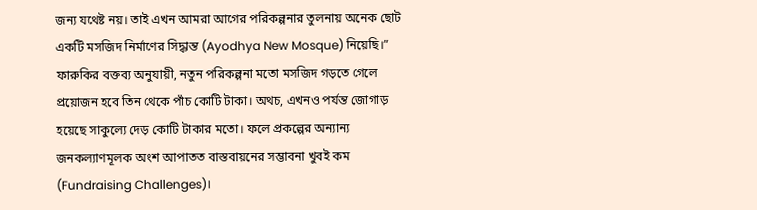জন্য যথেষ্ট নয়। তাই এখন আমরা আগের পরিকল্পনার তুলনায় অনেক ছোট একটি মসজিদ নির্মাণের সিদ্ধান্ত (Ayodhya New Mosque) নিয়েছি।” ফারুকির বক্তব্য অনুযায়ী, নতুন পরিকল্পনা মতো মসজিদ গড়তে গেলে প্রয়োজন হবে তিন থেকে পাঁচ কোটি টাকা। অথচ, এখনও পর্যন্ত জোগাড় হয়েছে সাকুল্যে দেড় কোটি টাকার মতো। ফলে প্রকল্পের অন্যান্য জনকল্যাণমূলক অংশ আপাতত বাস্তবায়নের সম্ভাবনা খুবই কম (Fundraising Challenges)।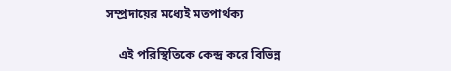সম্প্রদায়ের মধ্যেই মতপার্থক্য

    এই পরিস্থিতিকে কেন্দ্র করে বিভিন্ন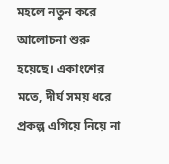মহলে নতুন করে আলোচনা শুরু হয়েছে। একাংশের মতে, দীর্ঘ সময় ধরে প্রকল্প এগিয়ে নিয়ে না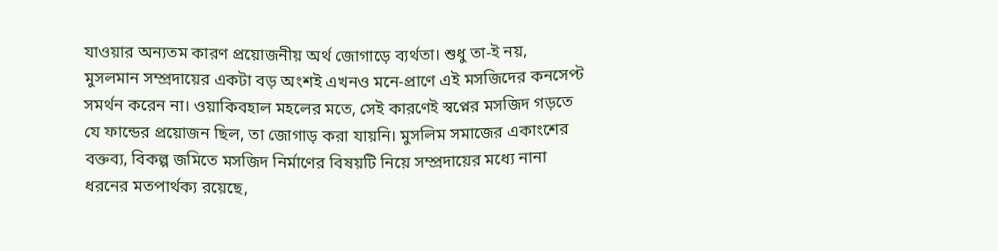যাওয়ার অন্যতম কারণ প্রয়োজনীয় অর্থ জোগাড়ে ব্যর্থতা। শুধু তা-ই নয়, মুসলমান সম্প্রদায়ের একটা বড় অংশই এখনও মনে-প্রাণে এই মসজিদের কনসেপ্ট সমর্থন করেন না। ওয়াকিবহাল মহলের মতে, সেই কারণেই স্বপ্নের মসজিদ গড়তে যে ফান্ডের প্রয়োজন ছিল, তা জোগাড় করা যায়নি। মুসলিম সমাজের একাংশের বক্তব্য, বিকল্প জমিতে মসজিদ নির্মাণের বিষয়টি নিয়ে সম্প্রদায়ের মধ্যে নানা ধরনের মতপার্থক্য রয়েছে,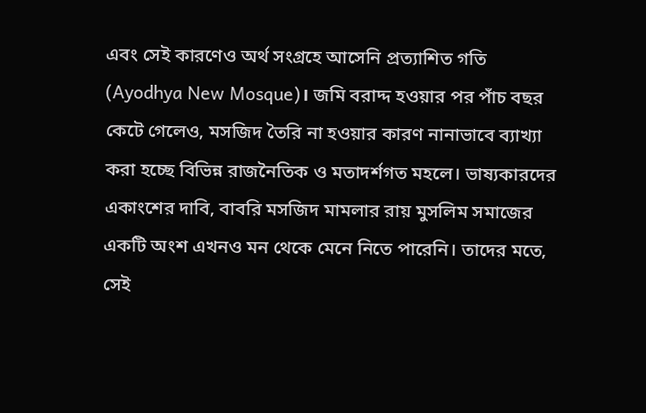এবং সেই কারণেও অর্থ সংগ্রহে আসেনি প্রত্যাশিত গতি (Ayodhya New Mosque)। জমি বরাদ্দ হওয়ার পর পাঁচ বছর কেটে গেলেও, মসজিদ তৈরি না হওয়ার কারণ নানাভাবে ব্যাখ্যা করা হচ্ছে বিভিন্ন রাজনৈতিক ও মতাদর্শগত মহলে। ভাষ্যকারদের একাংশের দাবি, বাবরি মসজিদ মামলার রায় মুসলিম সমাজের একটি অংশ এখনও মন থেকে মেনে নিতে পারেনি। তাদের মতে, সেই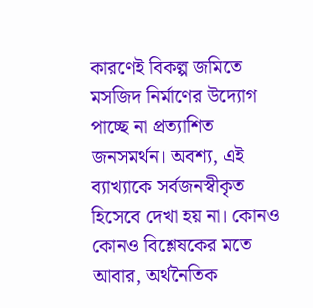কারণেই বিকল্প জমিতে মসজিদ নির্মাণের উদ্যোগ পাচ্ছে না প্রত্যাশিত জনসমর্থন। অবশ্য, এই ব্যাখ্যাকে সর্বজনস্বীকৃত হিসেবে দেখা হয় না। কোনও কোনও বিশ্লেষকের মতে আবার, অর্থনৈতিক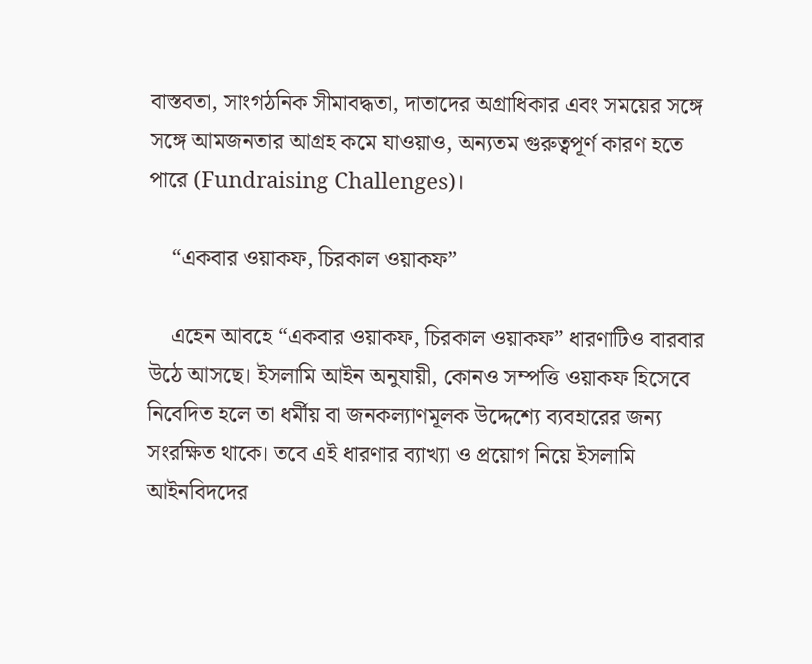বাস্তবতা, সাংগঠনিক সীমাবদ্ধতা, দাতাদের অগ্রাধিকার এবং সময়ের সঙ্গে সঙ্গে আমজনতার আগ্রহ কমে যাওয়াও, অন্যতম গুরুত্বপূর্ণ কারণ হতে পারে (Fundraising Challenges)।

    “একবার ওয়াকফ, চিরকাল ওয়াকফ”

    এহেন আবহে “একবার ওয়াকফ, চিরকাল ওয়াকফ” ধারণাটিও বারবার উঠে আসছে। ইসলামি আইন অনুযায়ী, কোনও সম্পত্তি ওয়াকফ হিসেবে নিবেদিত হলে তা ধর্মীয় বা জনকল্যাণমূলক উদ্দেশ্যে ব্যবহারের জন্য সংরক্ষিত থাকে। তবে এই ধারণার ব্যাখ্যা ও প্রয়োগ নিয়ে ইসলামি আইনবিদদের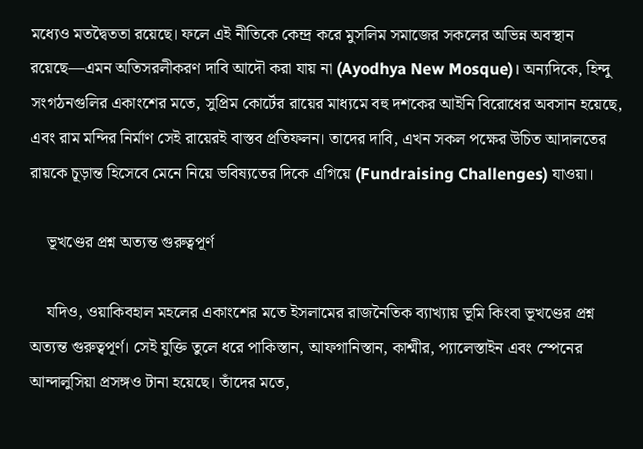মধ্যেও মতদ্বৈততা রয়েছে। ফলে এই নীতিকে কেন্দ্র করে মুসলিম সমাজের সকলের অভিন্ন অবস্থান রয়েছে—এমন অতিসরলীকরণ দাবি আদৌ করা যায় না (Ayodhya New Mosque)। অন্যদিকে, হিন্দু সংগঠনগুলির একাংশের মতে, সুপ্রিম কোর্টের রায়ের মাধ্যমে বহু দশকের আইনি বিরোধের অবসান হয়েছে, এবং রাম মন্দির নির্মাণ সেই রায়েরই বাস্তব প্রতিফলন। তাদের দাবি, এখন সকল পক্ষের উচিত আদালতের রায়কে চূড়ান্ত হিসেবে মেনে নিয়ে ভবিষ্যতের দিকে এগিয়ে (Fundraising Challenges) যাওয়া।

    ভূখণ্ডের প্রশ্ন অত্যন্ত গুরুত্বপূর্ণ

    যদিও, ওয়াকিবহাল মহলের একাংশের মতে ইসলামের রাজনৈতিক ব্যাখ্যায় ভূমি কিংবা ভূখণ্ডের প্রশ্ন অত্যন্ত গুরুত্বপূর্ণ। সেই যুক্তি তুলে ধরে পাকিস্তান, আফগানিস্তান, কাশ্মীর, প্যালেস্তাইন এবং স্পেনের আন্দালুসিয়া প্রসঙ্গও টানা হয়েছে। তাঁদের মতে,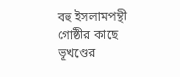বহু ইসলামপন্থী গোষ্ঠীর কাছে ভূখণ্ডের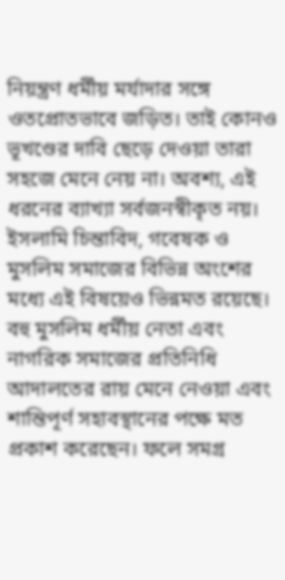নিয়ন্ত্রণ ধর্মীয় মর্যাদার সঙ্গে ওতপ্রোতভাবে জড়িত। তাই কোনও ভূখণ্ডের দাবি ছেড়ে দেওয়া তারা সহজে মেনে নেয় না। অবশ্য, এই ধরনের ব্যাখ্যা সর্বজনস্বীকৃত নয়। ইসলামি চিন্তাবিদ, গবেষক ও মুসলিম সমাজের বিভিন্ন অংশের মধ্যে এই বিষয়েও ভিন্নমত রয়েছে। বহু মুসলিম ধর্মীয় নেতা এবং নাগরিক সমাজের প্রতিনিধি আদালতের রায় মেনে নেওয়া এবং শান্তিপূর্ণ সহাবস্থানের পক্ষে মত প্রকাশ করেছেন। ফলে সমগ্র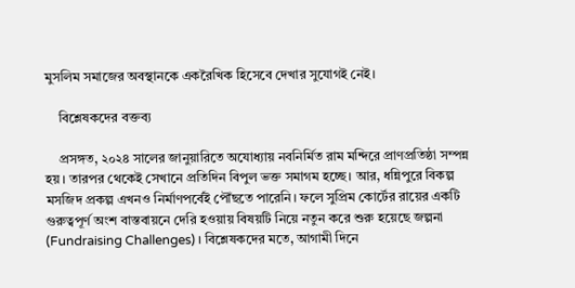মুসলিম সমাজের অবস্থানকে একরৈখিক হিসেবে দেখার সুযোগই নেই।

    বিশ্লেষকদের বক্তব্য

    প্রসঙ্গত, ২০২৪ সালের জানুয়ারিতে অযোধ্যায় নবনির্মিত রাম মন্দিরে প্রাণপ্রতিষ্ঠা সম্পন্ন হয়। তারপর থেকেই সেখানে প্রতিদিন বিপুল ভক্ত সমাগম হচ্ছে। আর, ধন্নিপুরে বিকল্প মসজিদ প্রকল্প এখনও নির্মাণপর্বেই পৌঁছতে পারেনি। ফলে সুপ্রিম কোর্টের রায়ের একটি গুরুত্বপূর্ণ অংশ বাস্তবায়নে দেরি হওয়ায় বিষয়টি নিয়ে নতুন করে শুরু হয়েছে জল্পনা (Fundraising Challenges)। বিশ্লেষকদের মতে, আগামী দিনে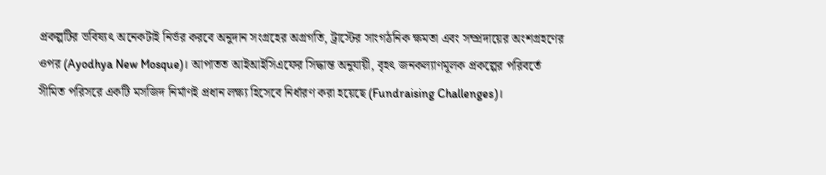প্রকল্পটির ভবিষ্যৎ অনেকটাই নির্ভর করবে অনুদান সংগ্রহের অগ্রগতি, ট্রাস্টের সাংগঠনিক ক্ষমতা এবং সম্প্রদায়ের অংশগ্রহণের ওপর (Ayodhya New Mosque)। আপাতত আইআইসিএফের সিদ্ধান্ত অনুযায়ী, বৃহৎ জনকল্যাণমূলক প্রকল্পের পরিবর্তে সীমিত পরিসরে একটি মসজিদ নির্মাণই প্রধান লক্ষ্য হিসেবে নির্ধারণ করা হয়েছে (Fundraising Challenges)।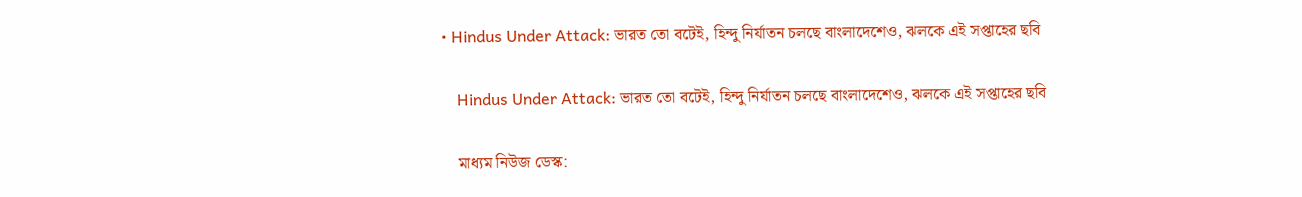• Hindus Under Attack: ভারত তো বটেই, হিন্দু নির্যাতন চলছে বাংলাদেশেও, ঝলকে এই সপ্তাহের ছবি

    Hindus Under Attack: ভারত তো বটেই, হিন্দু নির্যাতন চলছে বাংলাদেশেও, ঝলকে এই সপ্তাহের ছবি

    মাধ্যম নিউজ ডেস্ক: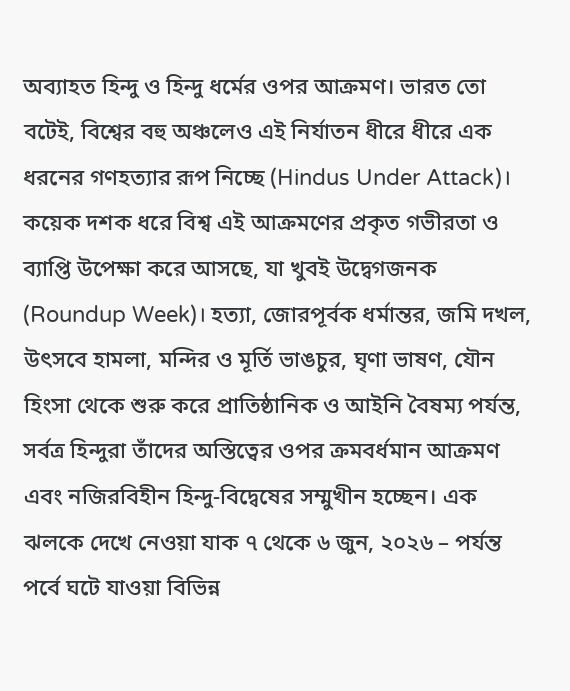অব্যাহত হিন্দু ও হিন্দু ধর্মের ওপর আক্রমণ। ভারত তো বটেই, বিশ্বের বহু অঞ্চলেও এই নির্যাতন ধীরে ধীরে এক ধরনের গণহত্যার রূপ নিচ্ছে (Hindus Under Attack)। কয়েক দশক ধরে বিশ্ব এই আক্রমণের প্রকৃত গভীরতা ও ব্যাপ্তি উপেক্ষা করে আসছে, যা খুবই উদ্বেগজনক (Roundup Week)। হত্যা, জোরপূর্বক ধর্মান্তর, জমি দখল, উৎসবে হামলা, মন্দির ও মূর্তি ভাঙচুর, ঘৃণা ভাষণ, যৌন হিংসা থেকে শুরু করে প্রাতিষ্ঠানিক ও আইনি বৈষম্য পর্যন্ত, সর্বত্র হিন্দুরা তাঁদের অস্তিত্বের ওপর ক্রমবর্ধমান আক্রমণ এবং নজিরবিহীন হিন্দু-বিদ্বেষের সম্মুখীন হচ্ছেন। এক ঝলকে দেখে নেওয়া যাক ৭ থেকে ৬ জুন, ২০২৬ – পর্যন্ত পর্বে ঘটে যাওয়া বিভিন্ন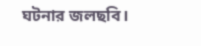ঘটনার জলছবি।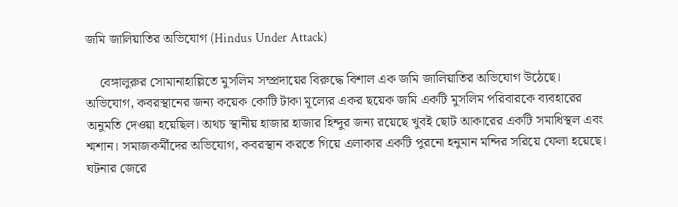জমি জালিয়াতির অভিযোগ (Hindus Under Attack)

    বেঙ্গালুরুর সোমানাহাল্লিতে মুসলিম সম্প্রদায়ের বিরুদ্ধে বিশাল এক জমি জালিয়াতির অভিযোগ উঠেছে। অভিযোগ, কবরস্থানের জন্য কয়েক কোটি টাকা মূল্যের একর ছয়েক জমি একটি মুসলিম পরিবারকে ব্যবহারের অনুমতি দেওয়া হয়েছিল। অথচ স্থানীয় হাজার হাজার হিন্দুর জন্য রয়েছে খুবই ছোট আকারের একটি সমাধিস্থল এবং শ্মশান। সমাজকর্মীদের অভিযোগ, কবরস্থান করতে গিয়ে এলাকার একটি পুরনো হনুমান মন্দির সরিয়ে ফেলা হয়েছে। ঘটনার জেরে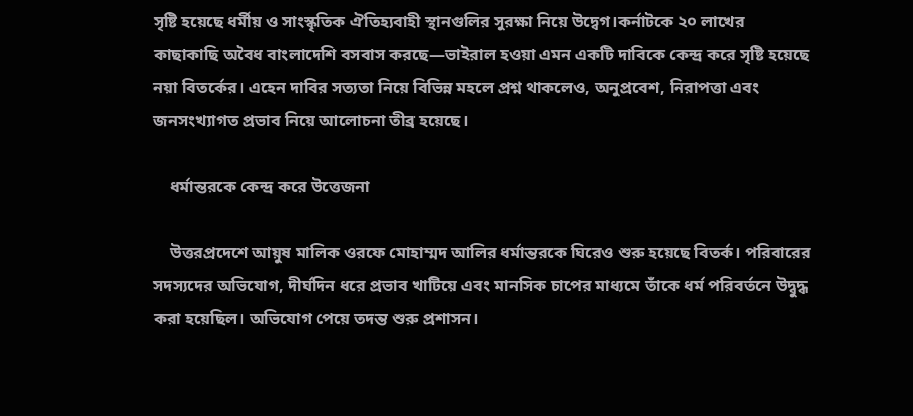সৃষ্টি হয়েছে ধর্মীয় ও সাংস্কৃতিক ঐতিহ্যবাহী স্থানগুলির সুরক্ষা নিয়ে উদ্বেগ।কর্নাটকে ২০ লাখের কাছাকাছি অবৈধ বাংলাদেশি বসবাস করছে—ভাইরাল হওয়া এমন একটি দাবিকে কেন্দ্র করে সৃষ্টি হয়েছে নয়া বিতর্কের। এহেন দাবির সত্যতা নিয়ে বিভিন্ন মহলে প্রশ্ন থাকলেও, অনুপ্রবেশ, নিরাপত্তা এবং জনসংখ্যাগত প্রভাব নিয়ে আলোচনা তীব্র হয়েছে।

    ধর্মান্তরকে কেন্দ্র করে উত্তেজনা

    উত্তরপ্রদেশে আয়ুষ মালিক ওরফে মোহাম্মদ আলির ধর্মান্তরকে ঘিরেও শুরু হয়েছে বিতর্ক। পরিবারের সদস্যদের অভিযোগ, দীর্ঘদিন ধরে প্রভাব খাটিয়ে এবং মানসিক চাপের মাধ্যমে তাঁকে ধর্ম পরিবর্তনে উদ্বুদ্ধ করা হয়েছিল। অভিযোগ পেয়ে তদন্ত শুরু প্রশাসন।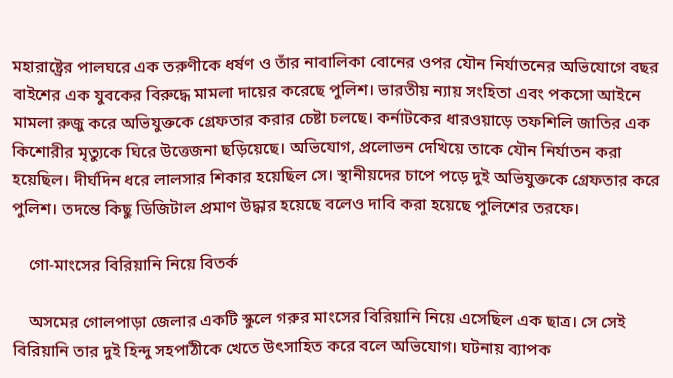মহারাষ্ট্রের পালঘরে এক তরুণীকে ধর্ষণ ও তাঁর নাবালিকা বোনের ওপর যৌন নির্যাতনের অভিযোগে বছর বাইশের এক যুবকের বিরুদ্ধে মামলা দায়ের করেছে পুলিশ। ভারতীয় ন্যায় সংহিতা এবং পকসো আইনে মামলা রুজু করে অভিযুক্তকে গ্রেফতার করার চেষ্টা চলছে। কর্নাটকের ধারওয়াড়ে তফশিলি জাতির এক কিশোরীর মৃত্যুকে ঘিরে উত্তেজনা ছড়িয়েছে। অভিযোগ, প্রলোভন দেখিয়ে তাকে যৌন নির্যাতন করা হয়েছিল। দীর্ঘদিন ধরে লালসার শিকার হয়েছিল সে। স্থানীয়দের চাপে পড়ে দুই অভিযুক্তকে গ্রেফতার করে পুলিশ। তদন্তে কিছু ডিজিটাল প্রমাণ উদ্ধার হয়েছে বলেও দাবি করা হয়েছে পুলিশের তরফে।

    গো-মাংসের বিরিয়ানি নিয়ে বিতর্ক

    অসমের গোলপাড়া জেলার একটি স্কুলে গরুর মাংসের বিরিয়ানি নিয়ে এসেছিল এক ছাত্র। সে সেই বিরিয়ানি তার দুই হিন্দু সহপাঠীকে খেতে উৎসাহিত করে বলে অভিযোগ। ঘটনায় ব্যাপক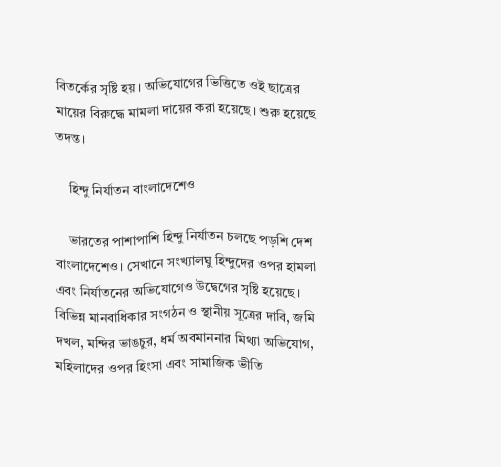বিতর্কের সৃষ্টি হয়। অভিযোগের ভিত্তিতে ওই ছাত্রের মায়ের বিরুদ্ধে মামলা দায়ের করা হয়েছে। শুরু হয়েছে তদন্ত।

    হিন্দু নির্যাতন বাংলাদেশেও

    ভারতের পাশাপাশি হিন্দু নির্যাতন চলছে পড়শি দেশ বাংলাদেশেও। সেখানে সংখ্যালঘু হিন্দুদের ওপর হামলা এবং নির্যাতনের অভিযোগেও উদ্বেগের সৃষ্টি হয়েছে। বিভিন্ন মানবাধিকার সংগঠন ও স্থানীয় সূত্রের দাবি, জমি দখল, মন্দির ভাঙচুর, ধর্ম অবমাননার মিথ্যা অভিযোগ, মহিলাদের ওপর হিংসা এবং সামাজিক ভীতি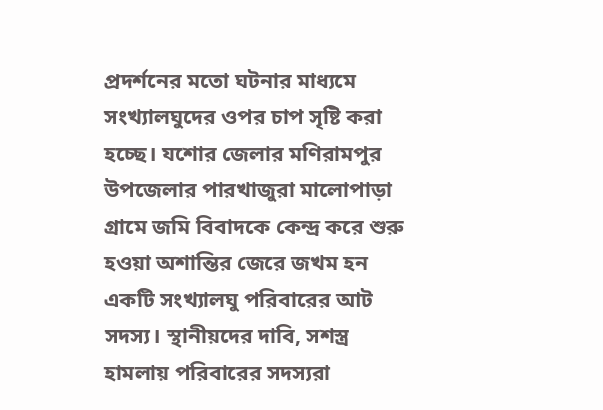প্রদর্শনের মতো ঘটনার মাধ্যমে সংখ্যালঘুদের ওপর চাপ সৃষ্টি করা হচ্ছে। যশোর জেলার মণিরামপুর উপজেলার পারখাজুরা মালোপাড়া গ্রামে জমি বিবাদকে কেন্দ্র করে শুরু হওয়া অশান্তির জেরে জখম হন একটি সংখ্যালঘু পরিবারের আট সদস্য। স্থানীয়দের দাবি, সশস্ত্র হামলায় পরিবারের সদস্যরা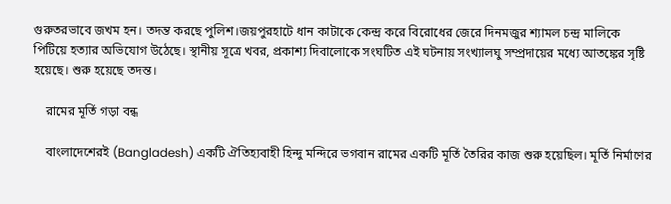গুরুতরভাবে জখম হন। তদন্ত করছে পুলিশ।জয়পুরহাটে ধান কাটাকে কেন্দ্র করে বিরোধের জেরে দিনমজুর শ্যামল চন্দ্র মালিকে পিটিয়ে হত্যার অভিযোগ উঠেছে। স্থানীয় সূত্রে খবর, প্রকাশ্য দিবালোকে সংঘটিত এই ঘটনায় সংখ্যালঘু সম্প্রদায়ের মধ্যে আতঙ্কের সৃষ্টি হয়েছে। শুরু হয়েছে তদন্ত।

    রামের মূর্তি গড়া বন্ধ

    বাংলাদেশেরই (Bangladesh) একটি ঐতিহ্যবাহী হিন্দু মন্দিরে ভগবান রামের একটি মূর্তি তৈরির কাজ শুরু হয়েছিল। মূর্তি নির্মাণের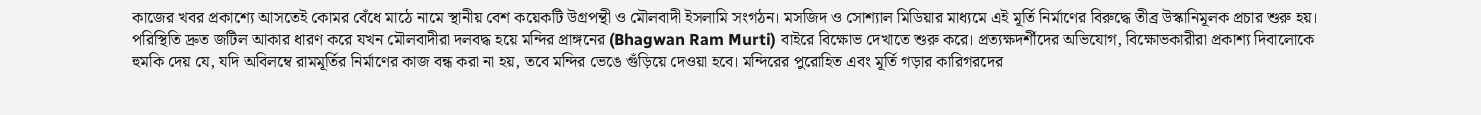কাজের খবর প্রকাশ্যে আসতেই কোমর বেঁধে মাঠে নামে স্থানীয় বেশ কয়েকটি উগ্রপন্থী ও মৌলবাদী ইসলামি সংগঠন। মসজিদ ও সোশ্যাল মিডিয়ার মাধ্যমে এই মূর্তি নির্মাণের বিরুদ্ধে তীব্র উস্কানিমূলক প্রচার শুরু হয়। পরিস্থিতি দ্রুত জটিল আকার ধারণ করে যখন মৌলবাদীরা দলবদ্ধ হয়ে মন্দির প্রাঙ্গনের (Bhagwan Ram Murti) বাইরে বিক্ষোভ দেখাতে শুরু করে। প্রত্যক্ষদর্শীদের অভিযোগ, বিক্ষোভকারীরা প্রকাশ্য দিবালোকে হুমকি দেয় যে, যদি অবিলম্বে রামমূর্তির নির্মাণের কাজ বন্ধ করা না হয়, তবে মন্দির ভেঙে গুঁড়িয়ে দেওয়া হবে। মন্দিরের পুরোহিত এবং মূর্তি গড়ার কারিগরদের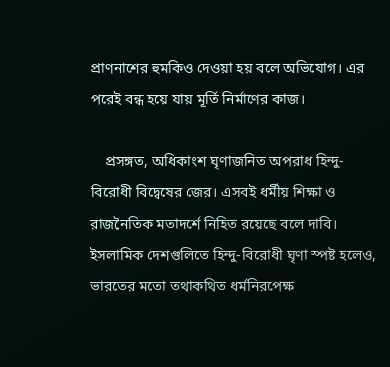প্রাণনাশের হুমকিও দেওয়া হয় বলে অভিযোগ। এর পরেই বন্ধ হয়ে যায় মূর্তি নির্মাণের কাজ।

    প্রসঙ্গত, অধিকাংশ ঘৃণাজনিত অপরাধ হিন্দু-বিরোধী বিদ্বেষের জের। এসবই ধর্মীয় শিক্ষা ও রাজনৈতিক মতাদর্শে নিহিত রয়েছে বলে দাবি। ইসলামিক দেশগুলিতে হিন্দু-বিরোধী ঘৃণা স্পষ্ট হলেও, ভারতের মতো তথাকথিত ধর্মনিরপেক্ষ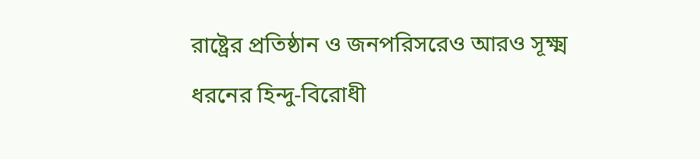রাষ্ট্রের প্রতিষ্ঠান ও জনপরিসরেও আরও সূক্ষ্ম ধরনের হিন্দু-বিরোধী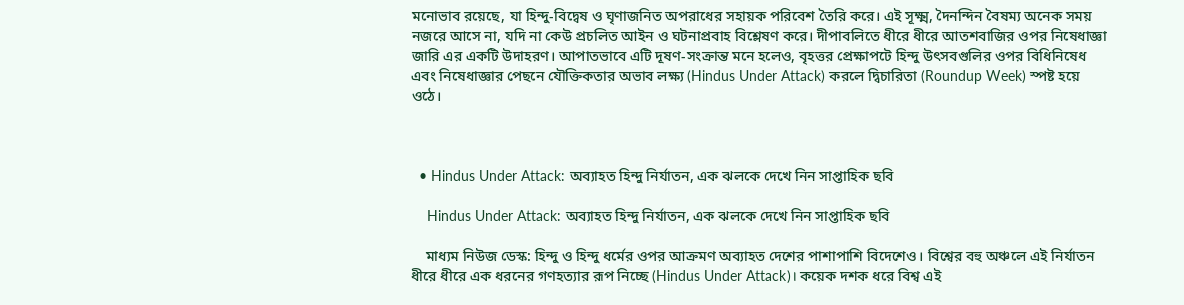মনোভাব রয়েছে, যা হিন্দু-বিদ্বেষ ও ঘৃণাজনিত অপরাধের সহায়ক পরিবেশ তৈরি করে। এই সূক্ষ্ম, দৈনন্দিন বৈষম্য অনেক সময় নজরে আসে না, যদি না কেউ প্রচলিত আইন ও ঘটনাপ্রবাহ বিশ্লেষণ করে। দীপাবলিতে ধীরে ধীরে আতশবাজির ওপর নিষেধাজ্ঞা জারি এর একটি উদাহরণ। আপাতভাবে এটি দূষণ-সংক্রান্ত মনে হলেও, বৃহত্তর প্রেক্ষাপটে হিন্দু উৎসবগুলির ওপর বিধিনিষেধ এবং নিষেধাজ্ঞার পেছনে যৌক্তিকতার অভাব লক্ষ্য (Hindus Under Attack) করলে দ্বিচারিতা (Roundup Week) স্পষ্ট হয়ে ওঠে।



  • Hindus Under Attack: অব্যাহত হিন্দু নির্যাতন, এক ঝলকে দেখে নিন সাপ্তাহিক ছবি

    Hindus Under Attack: অব্যাহত হিন্দু নির্যাতন, এক ঝলকে দেখে নিন সাপ্তাহিক ছবি

    মাধ্যম নিউজ ডেস্ক: হিন্দু ও হিন্দু ধর্মের ওপর আক্রমণ অব্যাহত দেশের পাশাপাশি বিদেশেও। বিশ্বের বহু অঞ্চলে এই নির্যাতন ধীরে ধীরে এক ধরনের গণহত্যার রূপ নিচ্ছে (Hindus Under Attack)। কয়েক দশক ধরে বিশ্ব এই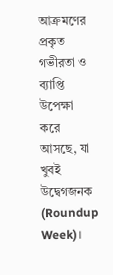আক্রমণের প্রকৃত গভীরতা ও ব্যাপ্তি উপেক্ষা করে আসছে, যা খুবই উদ্বেগজনক (Roundup Week)।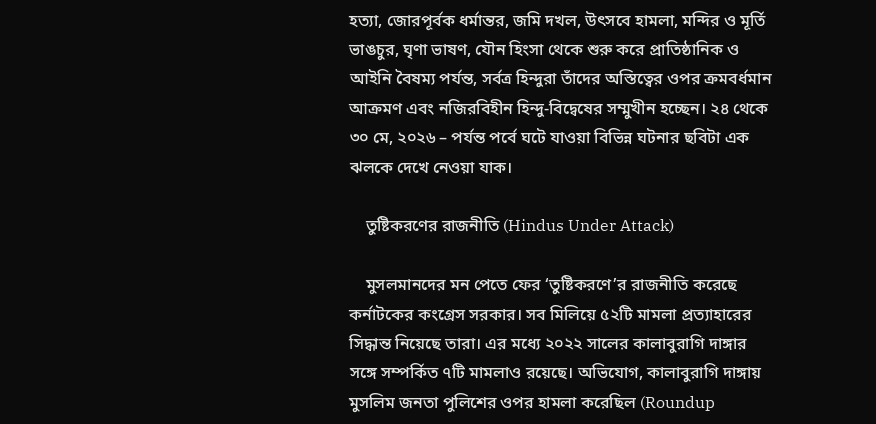হত্যা, জোরপূর্বক ধর্মান্তর, জমি দখল, উৎসবে হামলা, মন্দির ও মূর্তি ভাঙচুর, ঘৃণা ভাষণ, যৌন হিংসা থেকে শুরু করে প্রাতিষ্ঠানিক ও আইনি বৈষম্য পর্যন্ত, সর্বত্র হিন্দুরা তাঁদের অস্তিত্বের ওপর ক্রমবর্ধমান আক্রমণ এবং নজিরবিহীন হিন্দু-বিদ্বেষের সম্মুখীন হচ্ছেন। ২৪ থেকে ৩০ মে, ২০২৬ – পর্যন্ত পর্বে ঘটে যাওয়া বিভিন্ন ঘটনার ছবিটা এক ঝলকে দেখে নেওয়া যাক।

    তুষ্টিকরণের রাজনীতি (Hindus Under Attack)

    মুসলমানদের মন পেতে ফের ‘তুষ্টিকরণে’র রাজনীতি করেছে কর্নাটকের কংগ্রেস সরকার। সব মিলিয়ে ৫২টি মামলা প্রত্যাহারের সিদ্ধান্ত নিয়েছে তারা। এর মধ্যে ২০২২ সালের কালাবুরাগি দাঙ্গার সঙ্গে সম্পর্কিত ৭টি মামলাও রয়েছে। অভিযোগ, কালাবুরাগি দাঙ্গায় মুসলিম জনতা পুলিশের ওপর হামলা করেছিল (Roundup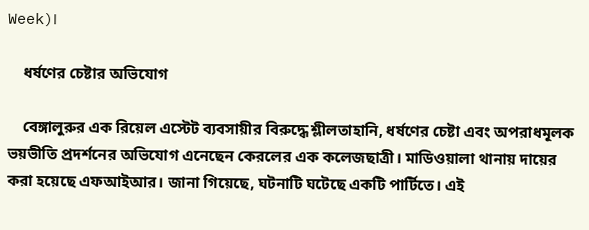Week)।

    ধর্ষণের চেষ্টার অভিযোগ

    বেঙ্গালুরুর এক রিয়েল এস্টেট ব্যবসায়ীর বিরুদ্ধে শ্লীলতাহানি, ধর্ষণের চেষ্টা এবং অপরাধমূলক ভয়ভীতি প্রদর্শনের অভিযোগ এনেছেন কেরলের এক কলেজছাত্রী। মাডিওয়ালা থানায় দায়ের করা হয়েছে এফআইআর। জানা গিয়েছে, ঘটনাটি ঘটেছে একটি পার্টিতে। এই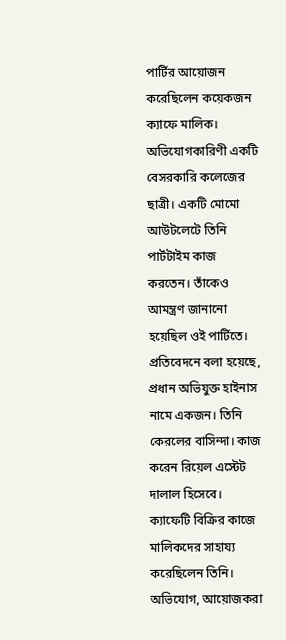পার্টির আয়োজন করেছিলেন কয়েকজন ক্যাফে মালিক। অভিযোগকারিণী একটি বেসরকারি কলেজের ছাত্রী। একটি মোমো আউটলেটে তিনি পার্টটাইম কাজ করতেন। তাঁকেও আমন্ত্রণ জানানো হয়েছিল ওই পার্টিতে। প্রতিবেদনে বলা হয়েছে, প্রধান অভিযুক্ত হাইনাস নামে একজন। তিনি কেরলের বাসিন্দা। কাজ করেন রিয়েল এস্টেট দালাল হিসেবে। ক্যাফেটি বিক্রির কাজে মালিকদের সাহায্য করেছিলেন তিনি। অভিযোগ, আয়োজকরা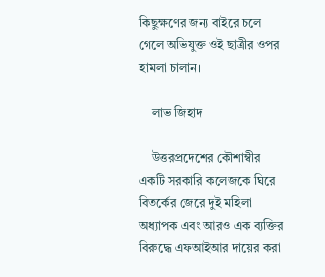কিছুক্ষণের জন্য বাইরে চলে গেলে অভিযুক্ত ওই ছাত্রীর ওপর হামলা চালান।

    লাভ জিহাদ

    উত্তরপ্রদেশের কৌশাম্বীর একটি সরকারি কলেজকে ঘিরে বিতর্কের জেরে দুই মহিলা অধ্যাপক এবং আরও এক ব্যক্তির বিরুদ্ধে এফআইআর দায়ের করা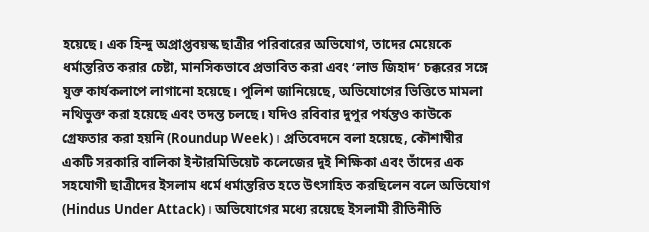হয়েছে। এক হিন্দু অপ্রাপ্তবয়স্ক ছাত্রীর পরিবারের অভিযোগ, তাদের মেয়েকে ধর্মান্তরিত করার চেষ্টা, মানসিকভাবে প্রভাবিত করা এবং ‘লাভ জিহাদ’ চক্করের সঙ্গে যুক্ত কার্যকলাপে লাগানো হয়েছে। পুলিশ জানিয়েছে, অভিযোগের ভিত্তিতে মামলা নথিভুক্ত করা হয়েছে এবং তদন্ত চলছে। যদিও রবিবার দুপুর পর্যন্তও কাউকে গ্রেফতার করা হয়নি (Roundup Week)। প্রতিবেদনে বলা হয়েছে, কৌশাম্বীর একটি সরকারি বালিকা ইন্টারমিডিয়েট কলেজের দুই শিক্ষিকা এবং তাঁদের এক সহযোগী ছাত্রীদের ইসলাম ধর্মে ধর্মান্তরিত হতে উৎসাহিত করছিলেন বলে অভিযোগ (Hindus Under Attack)। অভিযোগের মধ্যে রয়েছে ইসলামী রীতিনীতি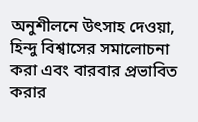অনুশীলনে উৎসাহ দেওয়া, হিন্দু বিশ্বাসের সমালোচনা করা এবং বারবার প্রভাবিত করার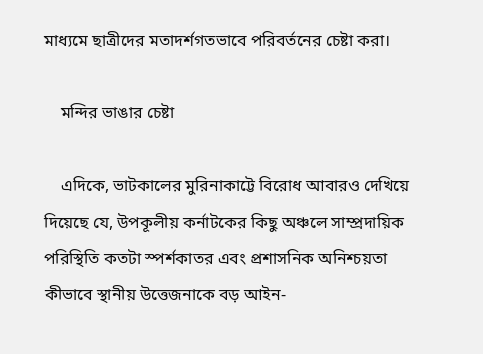মাধ্যমে ছাত্রীদের মতাদর্শগতভাবে পরিবর্তনের চেষ্টা করা।

    মন্দির ভাঙার চেষ্টা

    এদিকে, ভাটকালের মুরিনাকাট্টে বিরোধ আবারও দেখিয়ে দিয়েছে যে, উপকূলীয় কর্নাটকের কিছু অঞ্চলে সাম্প্রদায়িক পরিস্থিতি কতটা স্পর্শকাতর এবং প্রশাসনিক অনিশ্চয়তা কীভাবে স্থানীয় উত্তেজনাকে বড় আইন-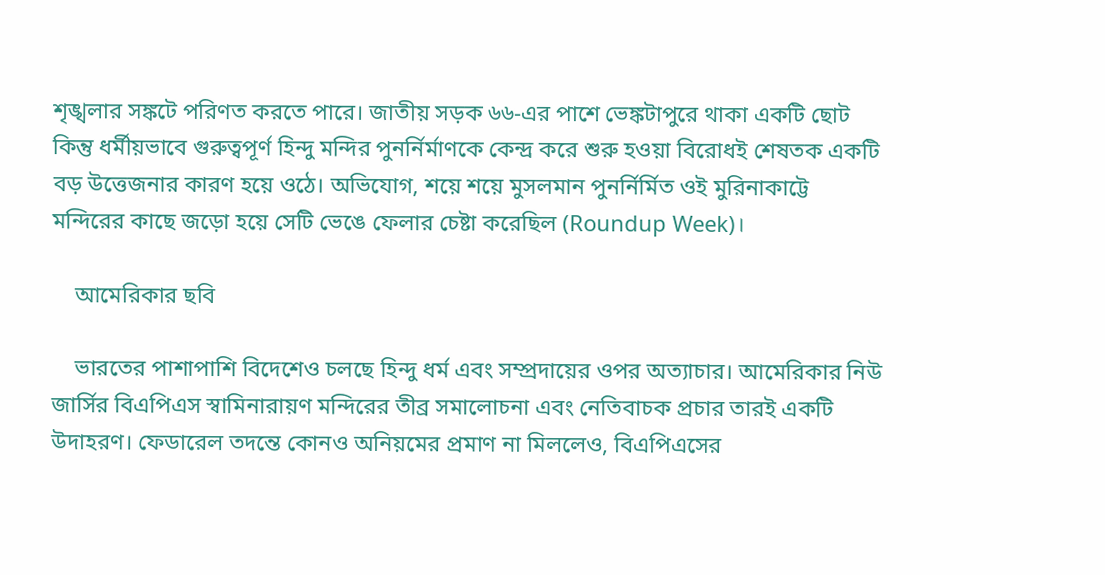শৃঙ্খলার সঙ্কটে পরিণত করতে পারে। জাতীয় সড়ক ৬৬-এর পাশে ভেঙ্কটাপুরে থাকা একটি ছোট কিন্তু ধর্মীয়ভাবে গুরুত্বপূর্ণ হিন্দু মন্দির পুনর্নির্মাণকে কেন্দ্র করে শুরু হওয়া বিরোধই শেষতক একটি বড় উত্তেজনার কারণ হয়ে ওঠে। অভিযোগ, শয়ে শয়ে মুসলমান পুনর্নির্মিত ওই মুরিনাকাট্টে মন্দিরের কাছে জড়ো হয়ে সেটি ভেঙে ফেলার চেষ্টা করেছিল (Roundup Week)।

    আমেরিকার ছবি

    ভারতের পাশাপাশি বিদেশেও চলছে হিন্দু ধর্ম এবং সম্প্রদায়ের ওপর অত্যাচার। আমেরিকার নিউ জার্সির বিএপিএস স্বামিনারায়ণ মন্দিরের তীব্র সমালোচনা এবং নেতিবাচক প্রচার তারই একটি উদাহরণ। ফেডারেল তদন্তে কোনও অনিয়মের প্রমাণ না মিললেও, বিএপিএসের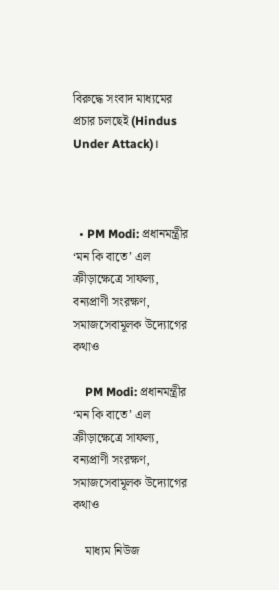বিরুদ্ধে সংবাদ মাধ্যমের প্রচার চলছেই (Hindus Under Attack)।



  • PM Modi: প্রধানমন্ত্রীর ‘মন কি বাতে’ এল ক্রীড়াক্ষেত্রে সাফল্য, বন্যপ্রাণী সংরক্ষণ, সমাজসেবামূলক উদ্যোগের কথাও

    PM Modi: প্রধানমন্ত্রীর ‘মন কি বাতে’ এল ক্রীড়াক্ষেত্রে সাফল্য, বন্যপ্রাণী সংরক্ষণ, সমাজসেবামূলক উদ্যোগের কথাও

    মাধ্যম নিউজ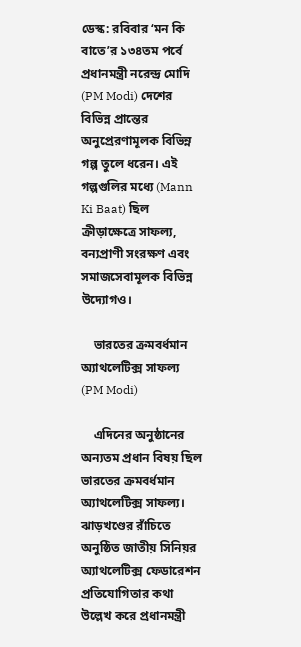ডেস্ক: রবিবার ‘মন কি বাতে’র ১৩৪তম পর্বে প্রধানমন্ত্রী নরেন্দ্র মোদি (PM Modi) দেশের বিভিন্ন প্রান্তের অনুপ্রেরণামূলক বিভিন্ন গল্প তুলে ধরেন। এই গল্পগুলির মধ্যে (Mann Ki Baat) ছিল ক্রীড়াক্ষেত্রে সাফল্য, বন্যপ্রাণী সংরক্ষণ এবং সমাজসেবামূলক বিভিন্ন উদ্যোগও।

    ভারতের ক্রমবর্ধমান অ্যাথলেটিক্স সাফল্য (PM Modi)

    এদিনের অনুষ্ঠানের অন্যতম প্রধান বিষয় ছিল ভারতের ক্রমবর্ধমান অ্যাথলেটিক্স সাফল্য। ঝাড়খণ্ডের রাঁচিতে অনুষ্ঠিত জাতীয় সিনিয়র অ্যাথলেটিক্স ফেডারেশন প্রতিযোগিতার কথা উল্লেখ করে প্রধানমন্ত্রী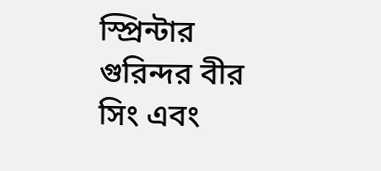স্প্রিন্টার গুরিন্দর বীর সিং এবং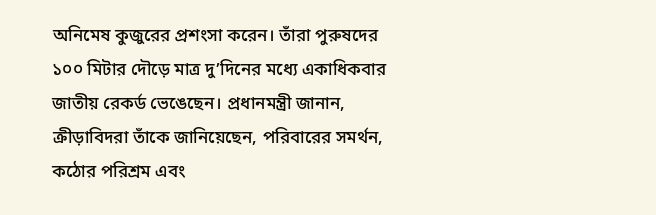অনিমেষ কুজুরের প্রশংসা করেন। তাঁরা পুরুষদের ১০০ মিটার দৌড়ে মাত্র দু’দিনের মধ্যে একাধিকবার জাতীয় রেকর্ড ভেঙেছেন। প্রধানমন্ত্রী জানান, ক্রীড়াবিদরা তাঁকে জানিয়েছেন, পরিবারের সমর্থন, কঠোর পরিশ্রম এবং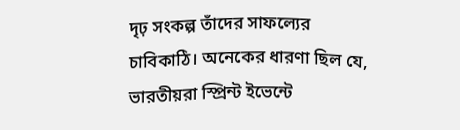দৃঢ় সংকল্প তাঁদের সাফল্যের চাবিকাঠি। অনেকের ধারণা ছিল যে, ভারতীয়রা স্প্রিন্ট ইভেন্টে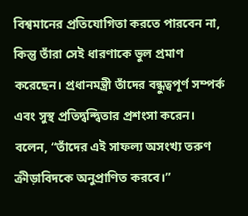বিশ্বমানের প্রতিযোগিতা করতে পারবেন না, কিন্তু তাঁরা সেই ধারণাকে ভুল প্রমাণ করেছেন। প্রধানমন্ত্রী তাঁদের বন্ধুত্বপূর্ণ সম্পর্ক এবং সুস্থ প্রতিদ্বন্দ্বিতার প্রশংসা করেন। বলেন, “তাঁদের এই সাফল্য অসংখ্য তরুণ ক্রীড়াবিদকে অনুপ্রাণিত করবে।”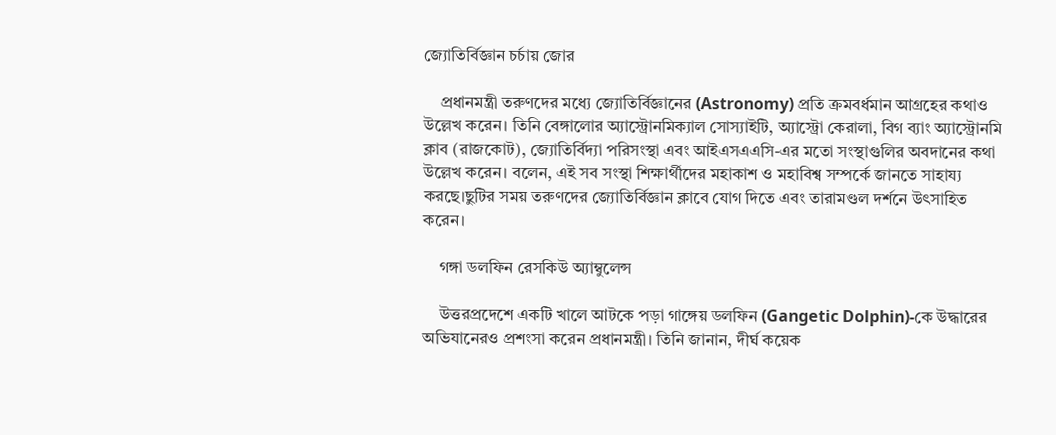জ্যোতির্বিজ্ঞান চর্চায় জোর

    প্রধানমন্ত্রী তরুণদের মধ্যে জ্যোতির্বিজ্ঞানের (Astronomy) প্রতি ক্রমবর্ধমান আগ্রহের কথাও উল্লেখ করেন। তিনি বেঙ্গালোর অ্যাস্ট্রোনমিক্যাল সোস্যাইটি, অ্যাস্ট্রো কেরালা, বিগ ব্যাং অ্যাস্ট্রোনমি ক্লাব (রাজকোট), জ্যোতির্বিদ্যা পরিসংস্থা এবং আইএসএএসি-এর মতো সংস্থাগুলির অবদানের কথা উল্লেখ করেন। বলেন, এই সব সংস্থা শিক্ষার্থীদের মহাকাশ ও মহাবিশ্ব সম্পর্কে জানতে সাহায্য করছে।ছুটির সময় তরুণদের জ্যোতির্বিজ্ঞান ক্লাবে যোগ দিতে এবং তারামণ্ডল দর্শনে উৎসাহিত করেন।

    গঙ্গা ডলফিন রেসকিউ অ্যাম্বুলেন্স

    উত্তরপ্রদেশে একটি খালে আটকে পড়া গাঙ্গেয় ডলফিন (Gangetic Dolphin)-কে উদ্ধারের অভিযানেরও প্রশংসা করেন প্রধানমন্ত্রী। তিনি জানান, দীর্ঘ কয়েক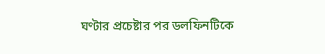ঘণ্টার প্রচেষ্টার পর ডলফিনটিকে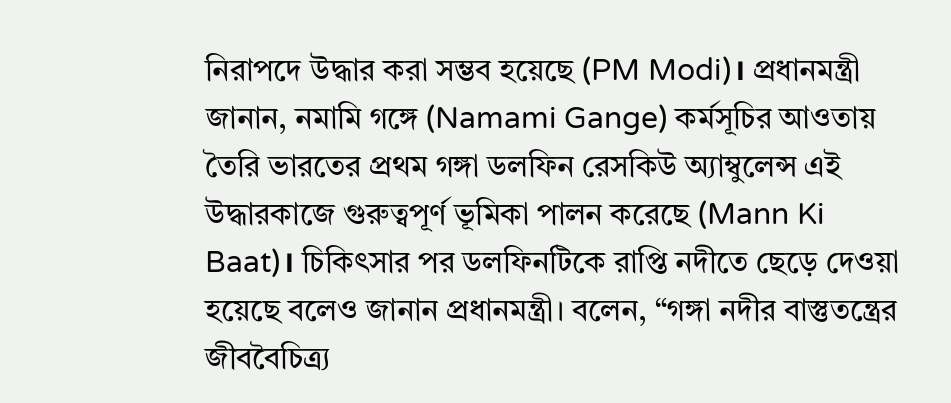নিরাপদে উদ্ধার করা সম্ভব হয়েছে (PM Modi)। প্রধানমন্ত্রী জানান, নমামি গঙ্গে (Namami Gange) কর্মসূচির আওতায় তৈরি ভারতের প্রথম গঙ্গা ডলফিন রেসকিউ অ্যাম্বুলেন্স এই উদ্ধারকাজে গুরুত্বপূর্ণ ভূমিকা পালন করেছে (Mann Ki Baat)। চিকিৎসার পর ডলফিনটিকে রাপ্তি নদীতে ছেড়ে দেওয়া হয়েছে বলেও জানান প্রধানমন্ত্রী। বলেন, “গঙ্গা নদীর বাস্তুতন্ত্রের জীববৈচিত্র্য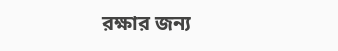রক্ষার জন্য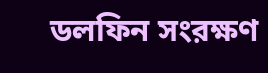ডলফিন সংরক্ষণ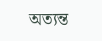অত্যন্ত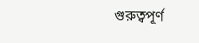গুরুত্বপূর্ণ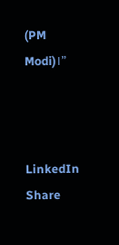(PM Modi)।”



LinkedIn
Share